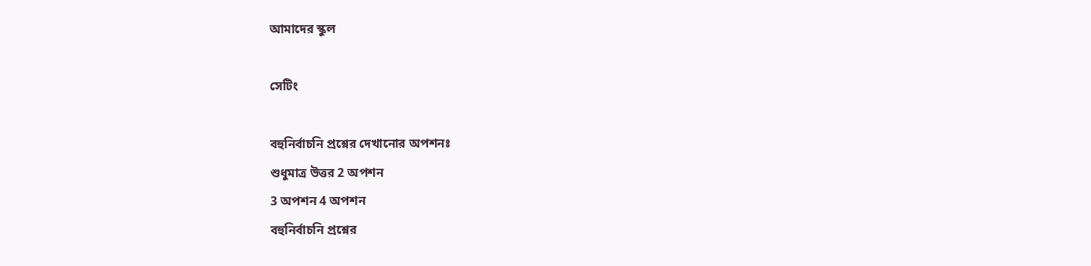আমাদের স্কুল

সেটিং

বহুনির্বাচনি প্রশ্নের দেখানোর অপশনঃ
শুধুমাত্র উত্তর 2 অপশন
3 অপশন 4 অপশন
বহুনির্বাচনি প্রশ্নের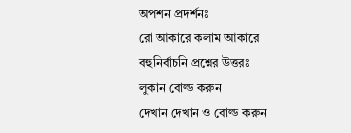অপশন প্রদর্শনঃ
রো আকারে কলাম আকারে
বহুনির্বাচনি প্রশ্নের উত্তরঃ
লুকান বোল্ড করুন
দেখান দেখান ও বোল্ড করুন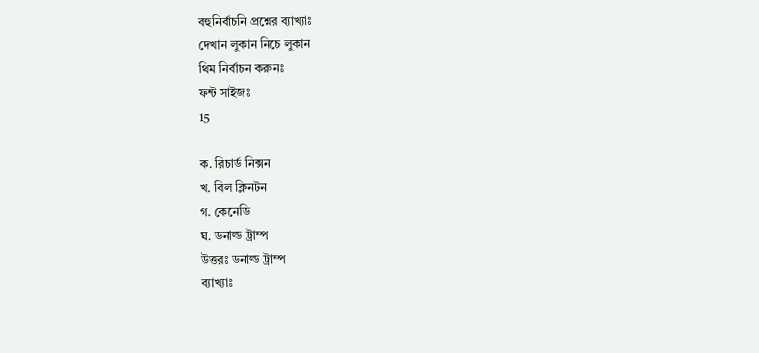বহুনির্বাচনি প্রশ্নের ব্যাখ্যাঃ
দেখান লুকান নিচে লুকান
থিম নির্বাচন করুনঃ
ফন্ট সাইজঃ
15

ক. রিচার্ড নিক্সন
খ. বিল ক্লিনটন
গ. কেনেডি
ঘ. ডনাল্ড ট্রাম্প
উত্তরঃ ডনাল্ড ট্রাম্প
ব্যাখ্যাঃ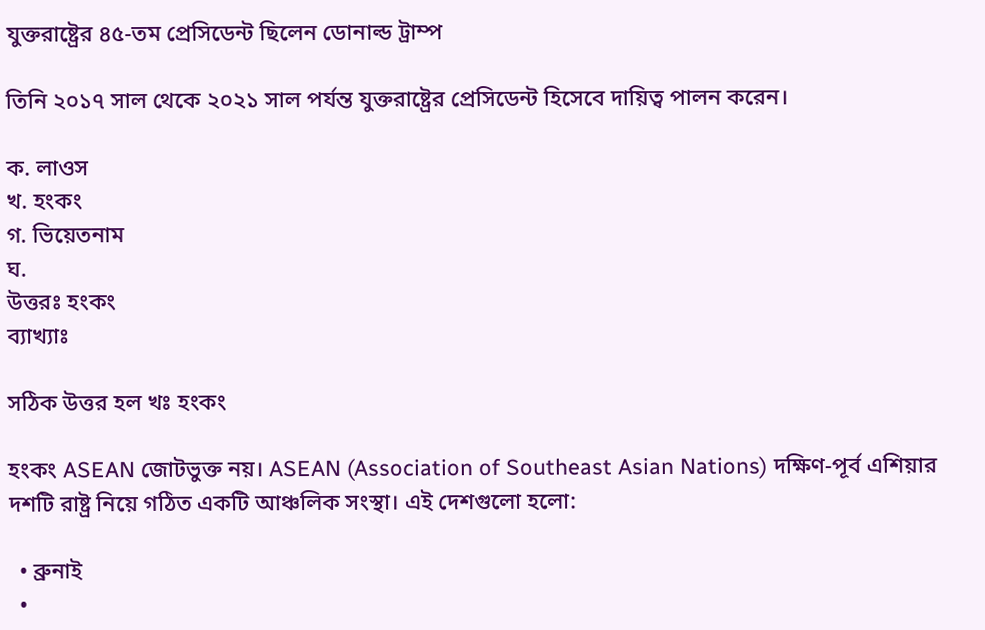যুক্তরাষ্ট্রের ৪৫-তম প্রেসিডেন্ট ছিলেন ডোনাল্ড ট্রাম্প

তিনি ২০১৭ সাল থেকে ২০২১ সাল পর্যন্ত যুক্তরাষ্ট্রের প্রেসিডেন্ট হিসেবে দায়িত্ব পালন করেন।

ক. লাওস
খ. হংকং
গ. ভিয়েতনাম
ঘ.
উত্তরঃ হংকং
ব্যাখ্যাঃ

সঠিক উত্তর হল খঃ হংকং

হংকং ASEAN জোটভুক্ত নয়। ASEAN (Association of Southeast Asian Nations) দক্ষিণ-পূর্ব এশিয়ার দশটি রাষ্ট্র নিয়ে গঠিত একটি আঞ্চলিক সংস্থা। এই দেশগুলো হলো:

  • ব্রুনাই
  •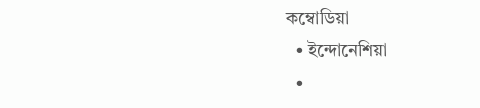কম্বোডিয়া
  • ইন্দোনেশিয়া
  •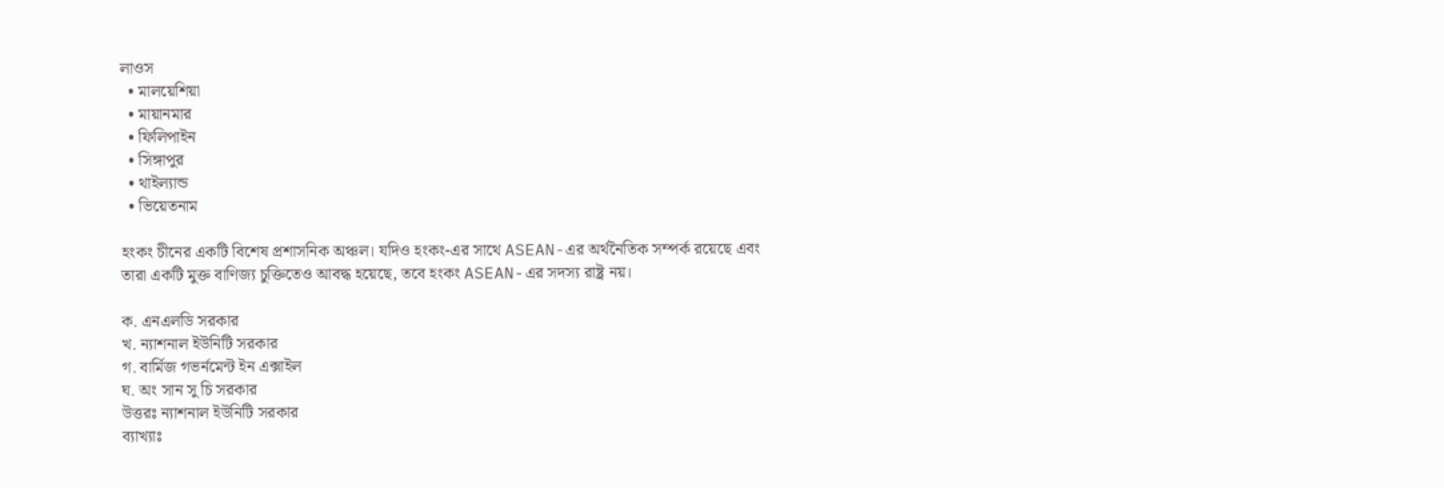লাওস
  • মালয়েশিয়া
  • মায়ানমার
  • ফিলিপাইন
  • সিঙ্গাপুর
  • থাইল্যান্ড
  • ভিয়েতনাম

হংকং চীনের একটি বিশেষ প্রশাসনিক অঞ্চল। যদিও হংকং-এর সাথে ASEAN-এর অর্থনৈতিক সম্পর্ক রয়েছে এবং তারা একটি মুক্ত বাণিজ্য চুক্তিতেও আবদ্ধ হয়েছে, তবে হংকং ASEAN-এর সদস্য রাষ্ট্র নয়।

ক. এনএলডি সরকার
খ. ন্যাশনাল ইউনিটি সরকার
গ. বার্মিজ গভর্নমেন্ট ইন এক্সাইল
ঘ. অং সান সু চি সরকার
উত্তরঃ ন্যাশনাল ইউনিটি সরকার
ব্যাখ্যাঃ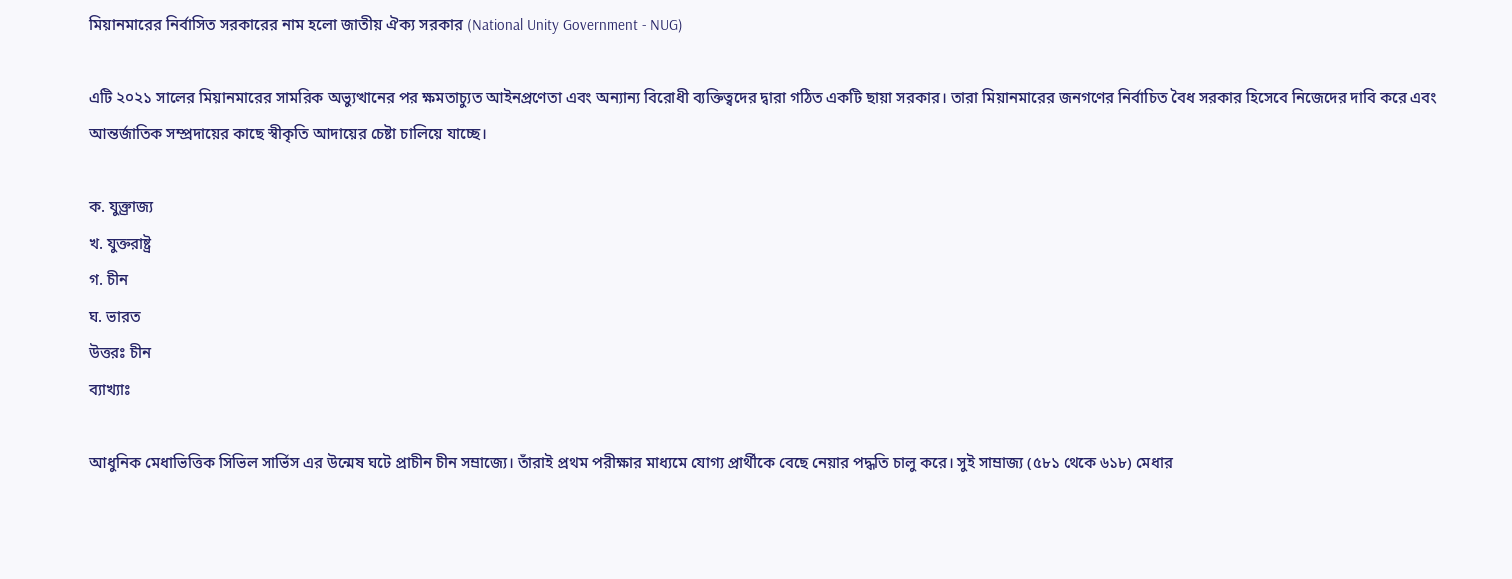মিয়ানমারের নির্বাসিত সরকারের নাম হলো জাতীয় ঐক্য সরকার (National Unity Government - NUG)

এটি ২০২১ সালের মিয়ানমারের সামরিক অভ্যুত্থানের পর ক্ষমতাচ্যুত আইনপ্রণেতা এবং অন্যান্য বিরোধী ব্যক্তিত্বদের দ্বারা গঠিত একটি ছায়া সরকার। তারা মিয়ানমারের জনগণের নির্বাচিত বৈধ সরকার হিসেবে নিজেদের দাবি করে এবং আন্তর্জাতিক সম্প্রদায়ের কাছে স্বীকৃতি আদায়ের চেষ্টা চালিয়ে যাচ্ছে।

ক. যুক্ত্রাজ্য
খ. যুক্তরাষ্ট্র
গ. চীন
ঘ. ভারত
উত্তরঃ চীন
ব্যাখ্যাঃ

আধুনিক মেধাভিত্তিক সিভিল সার্ভিস এর উন্মেষ ঘটে প্রাচীন চীন সম্রাজ্যে। তাঁরাই প্রথম পরীক্ষার মাধ্যমে যোগ্য প্রার্থীকে বেছে নেয়ার পদ্ধতি চালু করে। সুই সাম্রাজ্য (৫৮১ থেকে ৬১৮) মেধার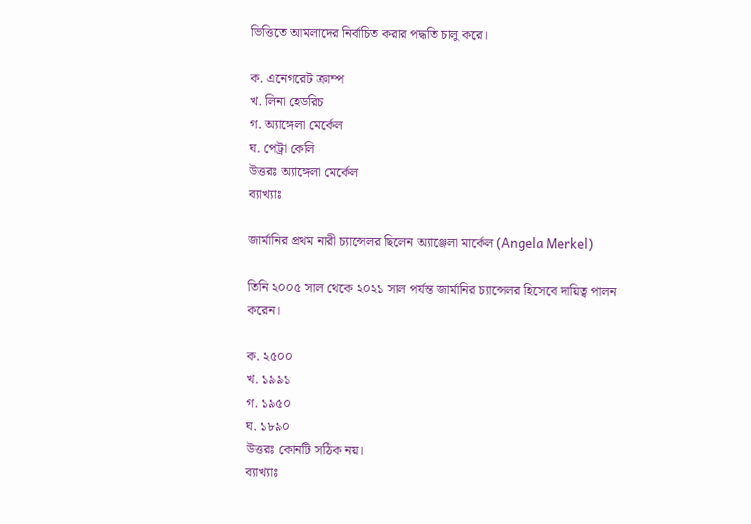ভিত্তিতে আমলাদের নির্বাচিত করার পদ্ধতি চালু করে।

ক. এনেগরেট ক্রাম্প
খ. লিনা হেডরিচ
গ. অ্যাঙ্গেলা মের্কেল
ঘ. পেট্রা কেলি
উত্তরঃ অ্যাঙ্গেলা মের্কেল
ব্যাখ্যাঃ

জার্মানির প্রথম নারী চ্যান্সেলর ছিলেন অ্যাঞ্জেলা মার্কেল (Angela Merkel)

তিনি ২০০৫ সাল থেকে ২০২১ সাল পর্যন্ত জার্মানির চ্যান্সেলর হিসেবে দায়িত্ব পালন করেন।

ক. ২৫০০
খ. ১৯৯১
গ. ১৯৫০
ঘ. ১৮৯০
উত্তরঃ কোনটি সঠিক নয়।
ব্যাখ্যাঃ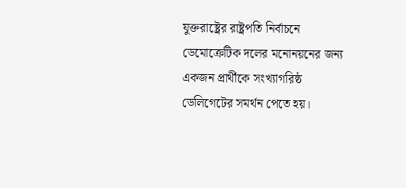যুক্তরাষ্ট্রের রাষ্ট্রপতি নির্বাচনে ডেমোক্রেটিক দলের মনোনয়নের জন্য একজন প্রার্থীকে সংখ্যাগরিষ্ঠ ডেলিগেটের সমর্থন পেতে হয়।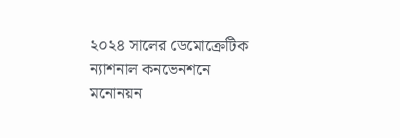২০২৪ সালের ডেমোক্রেটিক ন্যাশনাল কনভেনশনে মনোনয়ন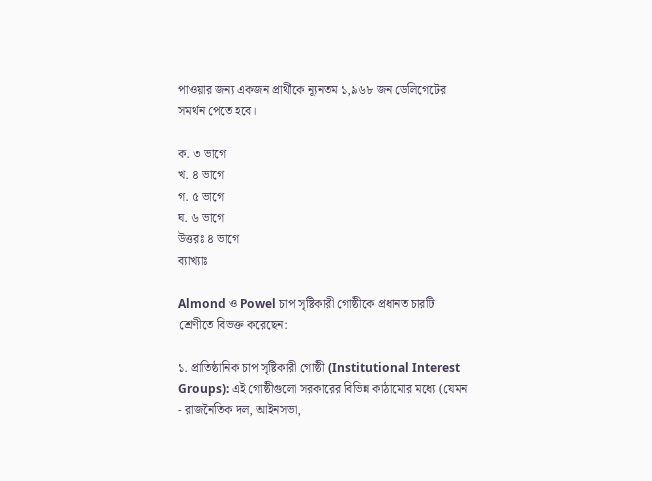পাওয়ার জন্য একজন প্রার্থীকে ন্যূনতম ১,৯৬৮ জন ডেলিগেটের সমর্থন পেতে হবে।

ক. ৩ ভাগে
খ. ৪ ভাগে
গ. ৫ ভাগে
ঘ. ৬ ভাগে
উত্তরঃ ৪ ভাগে
ব্যাখ্যাঃ

Almond ও Powel চাপ সৃষ্টিকারী গোষ্ঠীকে প্রধানত চারটি শ্রেণীতে বিভক্ত করেছেন:

১. প্রাতিষ্ঠানিক চাপ সৃষ্টিকারী গোষ্ঠী (Institutional Interest Groups): এই গোষ্ঠীগুলো সরকারের বিভিন্ন কাঠামোর মধ্যে (যেমন - রাজনৈতিক দল, আইনসভা,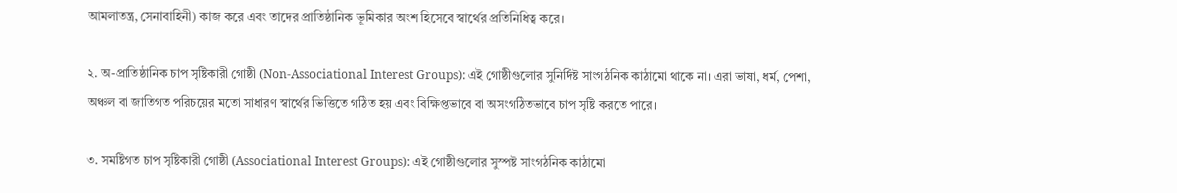আমলাতন্ত্র, সেনাবাহিনী) কাজ করে এবং তাদের প্রাতিষ্ঠানিক ভূমিকার অংশ হিসেবে স্বার্থের প্রতিনিধিত্ব করে।

২. অ-প্রাতিষ্ঠানিক চাপ সৃষ্টিকারী গোষ্ঠী (Non-Associational Interest Groups): এই গোষ্ঠীগুলোর সুনির্দিষ্ট সাংগঠনিক কাঠামো থাকে না। এরা ভাষা, ধর্ম, পেশা, অঞ্চল বা জাতিগত পরিচয়ের মতো সাধারণ স্বার্থের ভিত্তিতে গঠিত হয় এবং বিক্ষিপ্তভাবে বা অসংগঠিতভাবে চাপ সৃষ্টি করতে পারে।

৩. সমষ্টিগত চাপ সৃষ্টিকারী গোষ্ঠী (Associational Interest Groups): এই গোষ্ঠীগুলোর সুস্পষ্ট সাংগঠনিক কাঠামো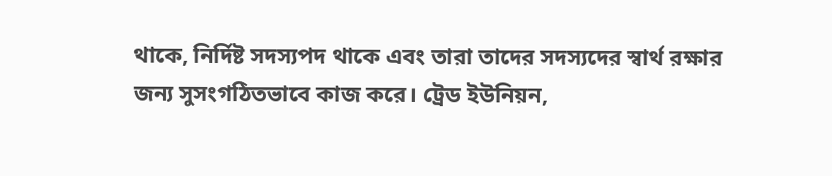থাকে, নির্দিষ্ট সদস্যপদ থাকে এবং তারা তাদের সদস্যদের স্বার্থ রক্ষার জন্য সুসংগঠিতভাবে কাজ করে। ট্রেড ইউনিয়ন,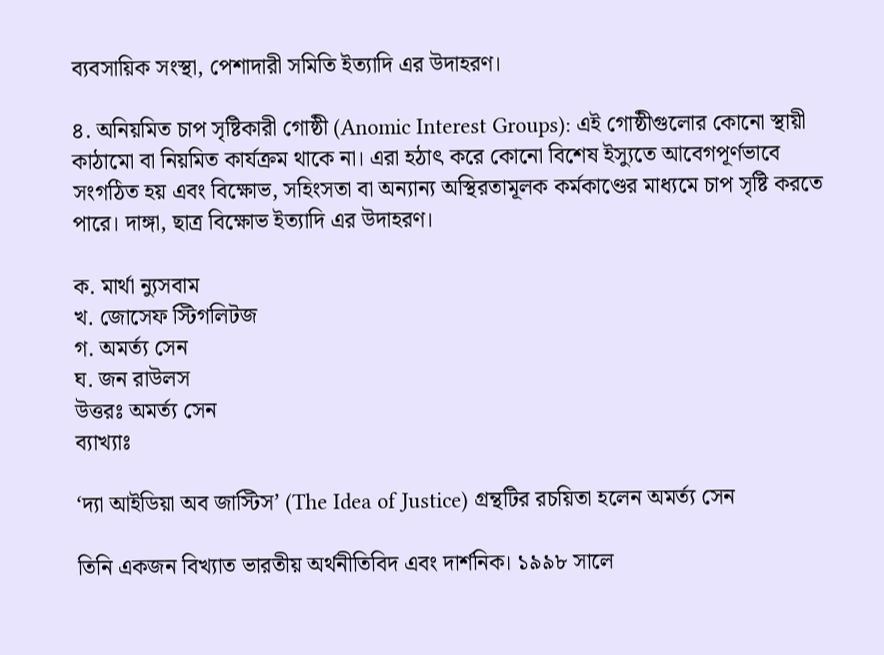ব্যবসায়িক সংস্থা, পেশাদারী সমিতি ইত্যাদি এর উদাহরণ।

৪. অনিয়মিত চাপ সৃষ্টিকারী গোষ্ঠী (Anomic Interest Groups): এই গোষ্ঠীগুলোর কোনো স্থায়ী কাঠামো বা নিয়মিত কার্যক্রম থাকে না। এরা হঠাৎ করে কোনো বিশেষ ইস্যুতে আবেগপূর্ণভাবে সংগঠিত হয় এবং বিক্ষোভ, সহিংসতা বা অন্যান্য অস্থিরতামূলক কর্মকাণ্ডের মাধ্যমে চাপ সৃষ্টি করতে পারে। দাঙ্গা, ছাত্র বিক্ষোভ ইত্যাদি এর উদাহরণ।

ক. মার্থা ন্যুসবাম
খ. জোসেফ স্টিগলিটজ
গ. অমর্ত্য সেন
ঘ. জন রাউলস
উত্তরঃ অমর্ত্য সেন
ব্যাখ্যাঃ

‘দ্যা আইডিয়া অব জাস্টিস’ (The Idea of Justice) গ্রন্থটির রচয়িতা হলেন অমর্ত্য সেন

তিনি একজন বিখ্যাত ভারতীয় অর্থনীতিবিদ এবং দার্শনিক। ১৯৯৮ সালে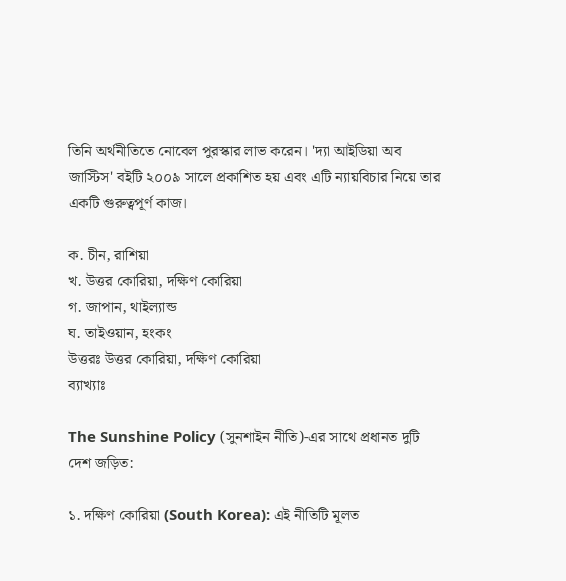তিনি অর্থনীতিতে নোবেল পুরস্কার লাভ করেন। 'দ্যা আইডিয়া অব জাস্টিস' বইটি ২০০৯ সালে প্রকাশিত হয় এবং এটি ন্যায়বিচার নিয়ে তার একটি গুরুত্বপূর্ণ কাজ।

ক. চীন, রাশিয়া
খ. উত্তর কোরিয়া, দক্ষিণ কোরিয়া
গ. জাপান, থাইল্যান্ড
ঘ. তাইওয়ান, হংকং
উত্তরঃ উত্তর কোরিয়া, দক্ষিণ কোরিয়া
ব্যাখ্যাঃ

The Sunshine Policy (সুনশাইন নীতি)-এর সাথে প্রধানত দুটি দেশ জড়িত:

১. দক্ষিণ কোরিয়া (South Korea): এই নীতিটি মূলত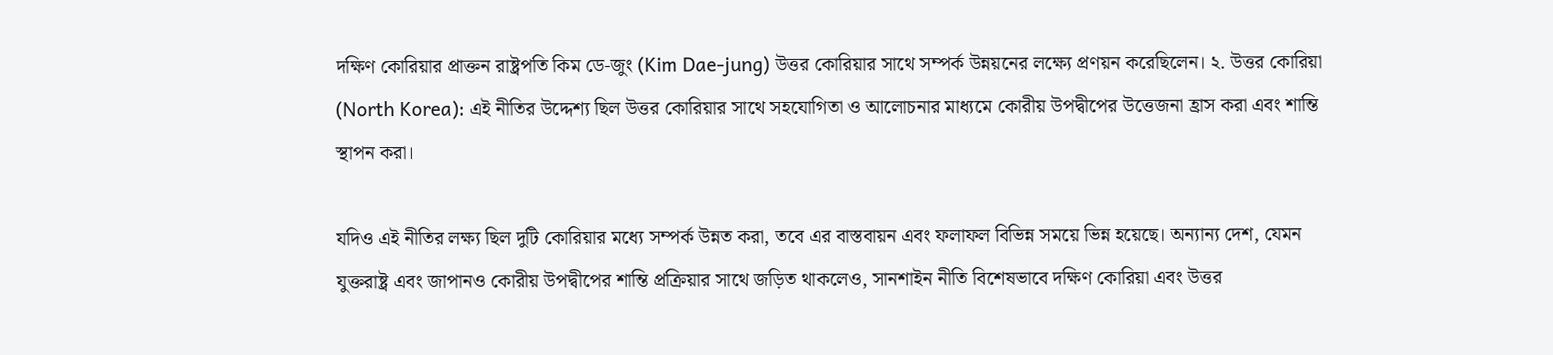দক্ষিণ কোরিয়ার প্রাক্তন রাষ্ট্রপতি কিম ডে-জুং (Kim Dae-jung) উত্তর কোরিয়ার সাথে সম্পর্ক উন্নয়নের লক্ষ্যে প্রণয়ন করেছিলেন। ২. উত্তর কোরিয়া (North Korea): এই নীতির উদ্দেশ্য ছিল উত্তর কোরিয়ার সাথে সহযোগিতা ও আলোচনার মাধ্যমে কোরীয় উপদ্বীপের উত্তেজনা হ্রাস করা এবং শান্তি স্থাপন করা।

যদিও এই নীতির লক্ষ্য ছিল দুটি কোরিয়ার মধ্যে সম্পর্ক উন্নত করা, তবে এর বাস্তবায়ন এবং ফলাফল বিভিন্ন সময়ে ভিন্ন হয়েছে। অন্যান্য দেশ, যেমন যুক্তরাষ্ট্র এবং জাপানও কোরীয় উপদ্বীপের শান্তি প্রক্রিয়ার সাথে জড়িত থাকলেও, সানশাইন নীতি বিশেষভাবে দক্ষিণ কোরিয়া এবং উত্তর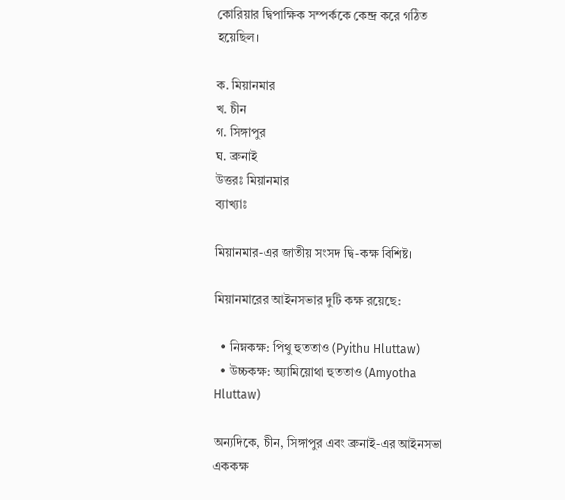কোরিয়ার দ্বিপাক্ষিক সম্পর্ককে কেন্দ্র করে গঠিত হয়েছিল।

ক. মিয়ানমার
খ. চীন
গ. সিঙ্গাপুর
ঘ. ব্রুনাই
উত্তরঃ মিয়ানমার
ব্যাখ্যাঃ

মিয়ানমার-এর জাতীয় সংসদ দ্বি-কক্ষ বিশিষ্ট।

মিয়ানমারের আইনসভার দুটি কক্ষ রয়েছে:

  • নিম্নকক্ষ: পিথু হুততাও (Pyithu Hluttaw)
  • উচ্চকক্ষ: অ্যামিয়োথা হুততাও (Amyotha Hluttaw)

অন্যদিকে, চীন, সিঙ্গাপুর এবং ব্রুনাই-এর আইনসভা এককক্ষ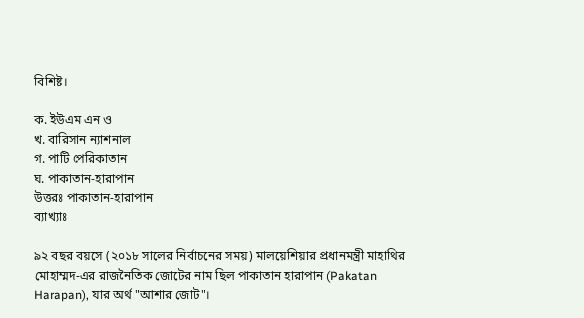বিশিষ্ট।

ক. ইউএম এন ও
খ. বারিসান ন্যাশনাল
গ. পাটি পেরিকাতান
ঘ. পাকাতান-হারাপান
উত্তরঃ পাকাতান-হারাপান
ব্যাখ্যাঃ

৯২ বছর বয়সে (২০১৮ সালের নির্বাচনের সময়) মালয়েশিয়ার প্রধানমন্ত্রী মাহাথির মোহাম্মদ-এর রাজনৈতিক জোটের নাম ছিল পাকাতান হারাপান (Pakatan Harapan), যার অর্থ "আশার জোট"।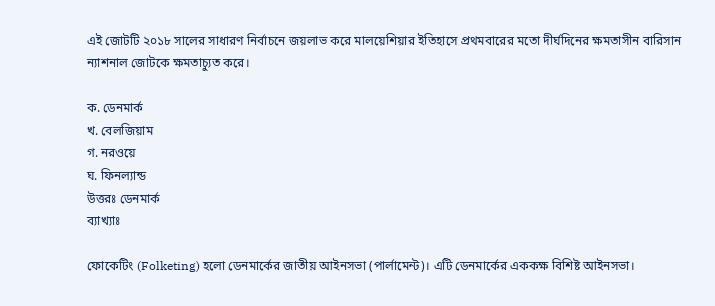এই জোটটি ২০১৮ সালের সাধারণ নির্বাচনে জয়লাভ করে মালয়েশিয়ার ইতিহাসে প্রথমবারের মতো দীর্ঘদিনের ক্ষমতাসীন বারিসান ন্যাশনাল জোটকে ক্ষমতাচ্যুত করে।

ক. ডেনমার্ক
খ. বেলজিয়াম
গ. নরওয়ে
ঘ. ফিনল্যান্ড
উত্তরঃ ডেনমার্ক
ব্যাখ্যাঃ

ফোকেটিং (Folketing) হলো ডেনমার্কের জাতীয় আইনসভা (পার্লামেন্ট)। এটি ডেনমার্কের এককক্ষ বিশিষ্ট আইনসভা।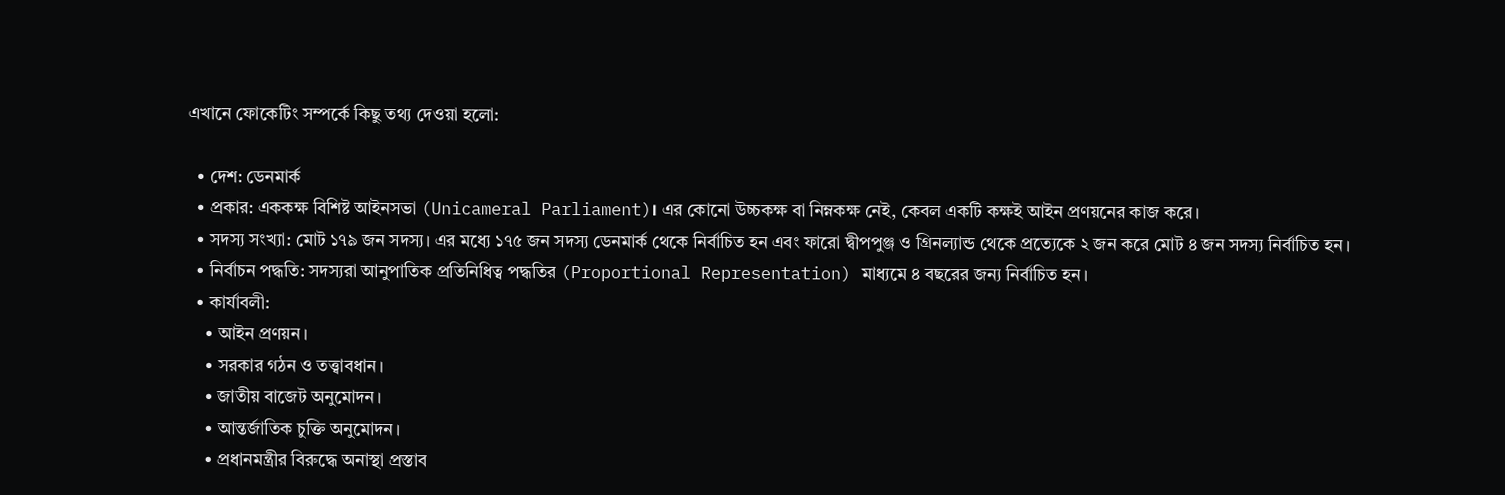এখানে ফোকেটিং সম্পর্কে কিছু তথ্য দেওয়া হলো:

  • দেশ: ডেনমার্ক
  • প্রকার: এককক্ষ বিশিষ্ট আইনসভা (Unicameral Parliament)। এর কোনো উচ্চকক্ষ বা নিম্নকক্ষ নেই, কেবল একটি কক্ষই আইন প্রণয়নের কাজ করে।
  • সদস্য সংখ্যা: মোট ১৭৯ জন সদস্য। এর মধ্যে ১৭৫ জন সদস্য ডেনমার্ক থেকে নির্বাচিত হন এবং ফারো দ্বীপপুঞ্জ ও গ্রিনল্যান্ড থেকে প্রত্যেকে ২ জন করে মোট ৪ জন সদস্য নির্বাচিত হন।
  • নির্বাচন পদ্ধতি: সদস্যরা আনুপাতিক প্রতিনিধিত্ব পদ্ধতির (Proportional Representation) মাধ্যমে ৪ বছরের জন্য নির্বাচিত হন।
  • কার্যাবলী:
    • আইন প্রণয়ন।
    • সরকার গঠন ও তত্ত্বাবধান।
    • জাতীয় বাজেট অনুমোদন।
    • আন্তর্জাতিক চুক্তি অনুমোদন।
    • প্রধানমন্ত্রীর বিরুদ্ধে অনাস্থা প্রস্তাব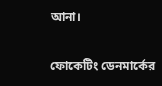আনা।

ফোকেটিং ডেনমার্কের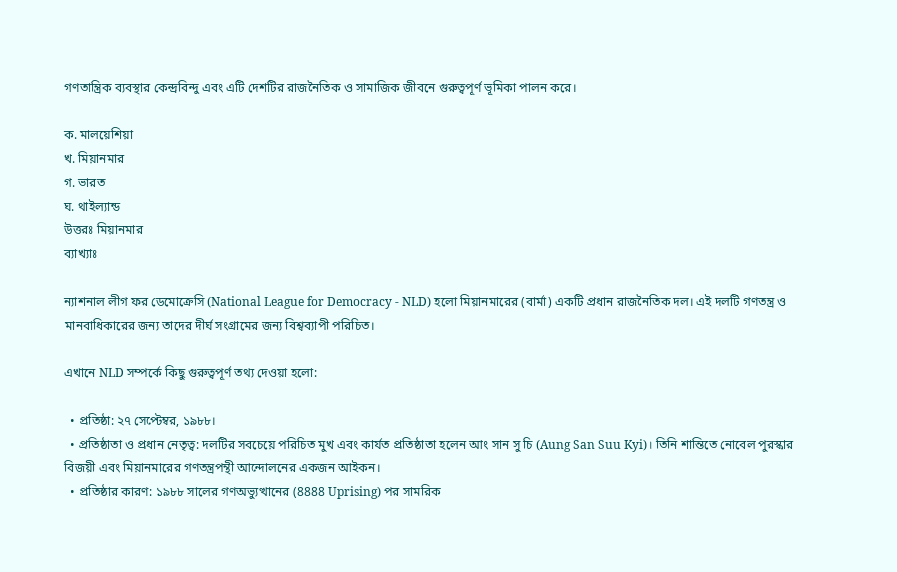গণতান্ত্রিক ব্যবস্থার কেন্দ্রবিন্দু এবং এটি দেশটির রাজনৈতিক ও সামাজিক জীবনে গুরুত্বপূর্ণ ভূমিকা পালন করে।

ক. মালয়েশিয়া
খ. মিয়ানমার
গ. ভারত
ঘ. থাইল্যান্ড
উত্তরঃ মিয়ানমার
ব্যাখ্যাঃ

ন্যাশনাল লীগ ফর ডেমোক্রেসি (National League for Democracy - NLD) হলো মিয়ানমারের (বার্মা) একটি প্রধান রাজনৈতিক দল। এই দলটি গণতন্ত্র ও মানবাধিকারের জন্য তাদের দীর্ঘ সংগ্রামের জন্য বিশ্বব্যাপী পরিচিত।

এখানে NLD সম্পর্কে কিছু গুরুত্বপূর্ণ তথ্য দেওয়া হলো:

  • প্রতিষ্ঠা: ২৭ সেপ্টেম্বর, ১৯৮৮।
  • প্রতিষ্ঠাতা ও প্রধান নেতৃত্ব: দলটির সবচেয়ে পরিচিত মুখ এবং কার্যত প্রতিষ্ঠাতা হলেন আং সান সু চি (Aung San Suu Kyi)। তিনি শান্তিতে নোবেল পুরস্কার বিজয়ী এবং মিয়ানমারের গণতন্ত্রপন্থী আন্দোলনের একজন আইকন।
  • প্রতিষ্ঠার কারণ: ১৯৮৮ সালের গণঅভ্যুত্থানের (8888 Uprising) পর সামরিক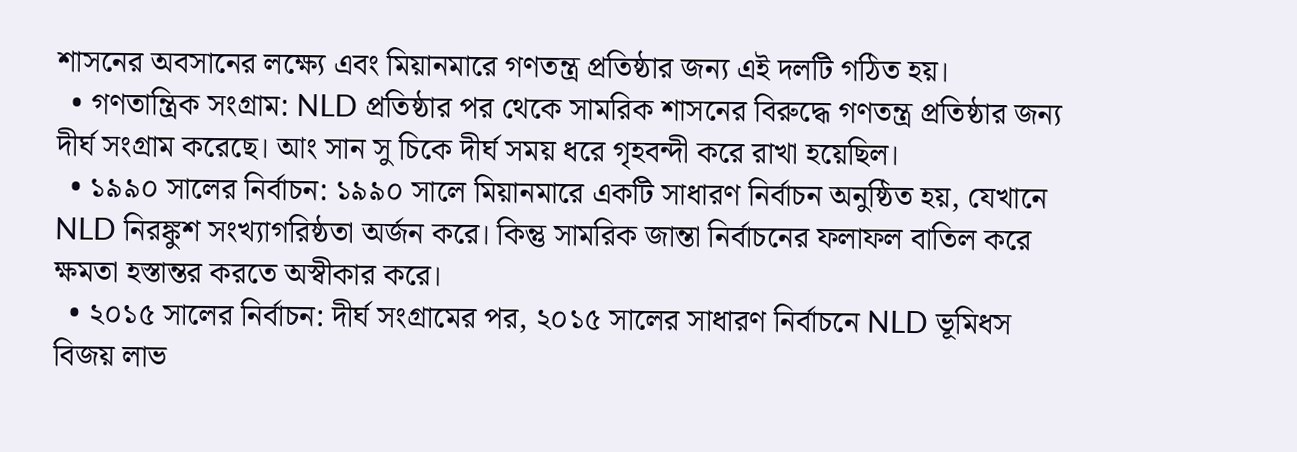শাসনের অবসানের লক্ষ্যে এবং মিয়ানমারে গণতন্ত্র প্রতিষ্ঠার জন্য এই দলটি গঠিত হয়।
  • গণতান্ত্রিক সংগ্রাম: NLD প্রতিষ্ঠার পর থেকে সামরিক শাসনের বিরুদ্ধে গণতন্ত্র প্রতিষ্ঠার জন্য দীর্ঘ সংগ্রাম করেছে। আং সান সু চিকে দীর্ঘ সময় ধরে গৃহবন্দী করে রাখা হয়েছিল।
  • ১৯৯০ সালের নির্বাচন: ১৯৯০ সালে মিয়ানমারে একটি সাধারণ নির্বাচন অনুষ্ঠিত হয়, যেখানে NLD নিরঙ্কুশ সংখ্যাগরিষ্ঠতা অর্জন করে। কিন্তু সামরিক জান্তা নির্বাচনের ফলাফল বাতিল করে ক্ষমতা হস্তান্তর করতে অস্বীকার করে।
  • ২০১৫ সালের নির্বাচন: দীর্ঘ সংগ্রামের পর, ২০১৫ সালের সাধারণ নির্বাচনে NLD ভূমিধস বিজয় লাভ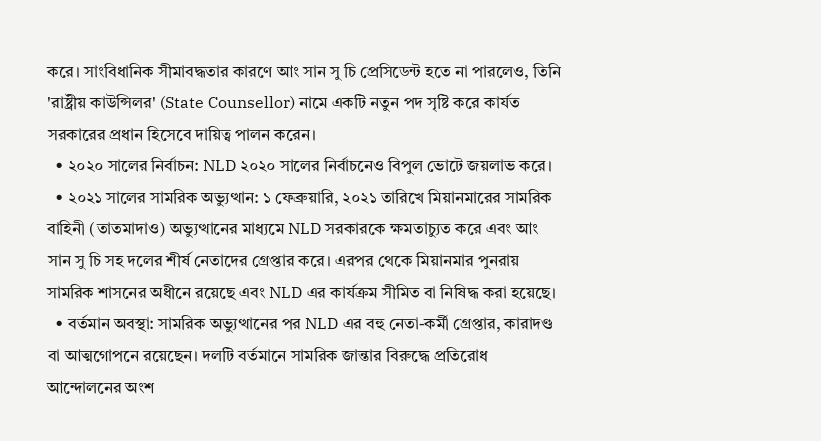করে। সাংবিধানিক সীমাবদ্ধতার কারণে আং সান সু চি প্রেসিডেন্ট হতে না পারলেও, তিনি 'রাষ্ট্রীয় কাউন্সিলর' (State Counsellor) নামে একটি নতুন পদ সৃষ্টি করে কার্যত সরকারের প্রধান হিসেবে দায়িত্ব পালন করেন।
  • ২০২০ সালের নির্বাচন: NLD ২০২০ সালের নির্বাচনেও বিপুল ভোটে জয়লাভ করে।
  • ২০২১ সালের সামরিক অভ্যুত্থান: ১ ফেব্রুয়ারি, ২০২১ তারিখে মিয়ানমারের সামরিক বাহিনী (তাতমাদাও) অভ্যুত্থানের মাধ্যমে NLD সরকারকে ক্ষমতাচ্যুত করে এবং আং সান সু চি সহ দলের শীর্ষ নেতাদের গ্রেপ্তার করে। এরপর থেকে মিয়ানমার পুনরায় সামরিক শাসনের অধীনে রয়েছে এবং NLD এর কার্যক্রম সীমিত বা নিষিদ্ধ করা হয়েছে।
  • বর্তমান অবস্থা: সামরিক অভ্যুত্থানের পর NLD এর বহু নেতা-কর্মী গ্রেপ্তার, কারাদণ্ড বা আত্মগোপনে রয়েছেন। দলটি বর্তমানে সামরিক জান্তার বিরুদ্ধে প্রতিরোধ আন্দোলনের অংশ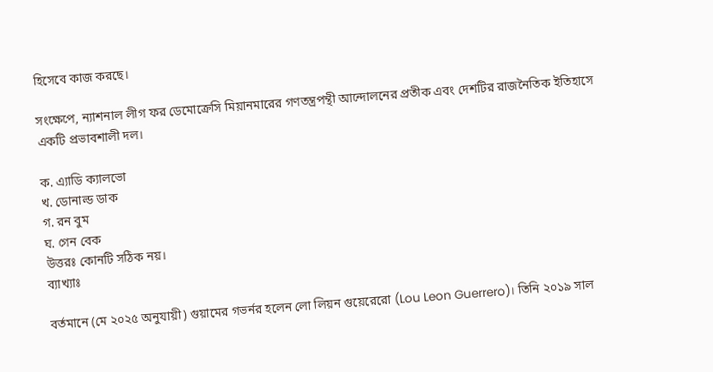হিসেবে কাজ করছে।

সংক্ষেপে, ন্যাশনাল লীগ ফর ডেমোক্রেসি মিয়ানমারের গণতন্ত্রপন্থী আন্দোলনের প্রতীক এবং দেশটির রাজনৈতিক ইতিহাসে একটি প্রভাবশালী দল।

ক. এ্যাডি ক্যালভো
খ. ডোনাল্ড ডাক
গ. রন বুম
ঘ. গেন বেক
উত্তরঃ কোনটি সঠিক নয়।
ব্যাখ্যাঃ

বর্তমানে (মে ২০২৫ অনুযায়ী) গুয়ামের গভর্নর হলেন লো লিয়ন গুয়েরেরো (Lou Leon Guerrero)। তিনি ২০১৯ সাল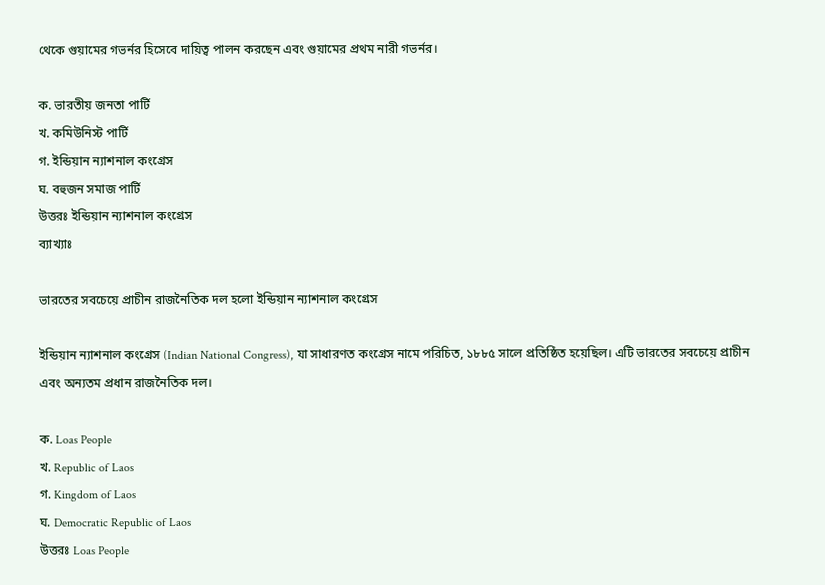থেকে গুয়ামের গভর্নর হিসেবে দায়িত্ব পালন করছেন এবং গুয়ামের প্রথম নারী গভর্নর।

ক. ভারতীয় জনতা পার্টি
খ. কমিউনিস্ট পার্টি
গ. ইন্ডিয়ান ন্যাশনাল কংগ্রেস
ঘ. বহুজন সমাজ পার্টি
উত্তরঃ ইন্ডিয়ান ন্যাশনাল কংগ্রেস
ব্যাখ্যাঃ

ভারতের সবচেয়ে প্রাচীন রাজনৈতিক দল হলো ইন্ডিয়ান ন্যাশনাল কংগ্রেস

ইন্ডিয়ান ন্যাশনাল কংগ্রেস (Indian National Congress), যা সাধারণত কংগ্রেস নামে পরিচিত, ১৮৮৫ সালে প্রতিষ্ঠিত হয়েছিল। এটি ভারতের সবচেয়ে প্রাচীন এবং অন্যতম প্রধান রাজনৈতিক দল।

ক. Loas People
খ. Republic of Laos
গ. Kingdom of Laos
ঘ. Democratic Republic of Laos
উত্তরঃ Loas People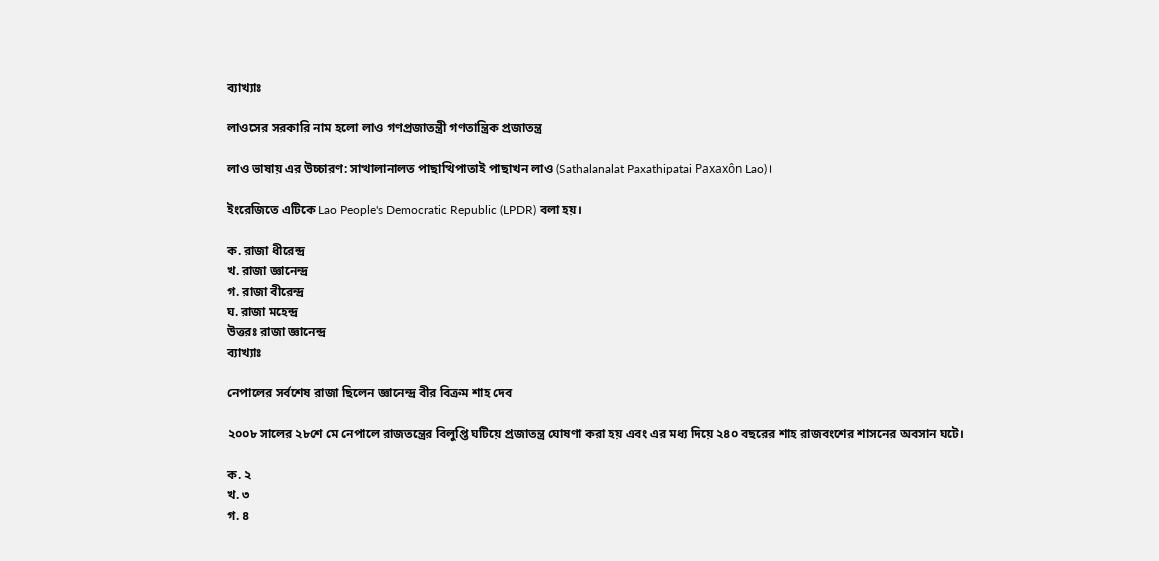ব্যাখ্যাঃ

লাওসের সরকারি নাম হলো লাও গণপ্রজাতন্ত্রী গণতান্ত্রিক প্রজাতন্ত্র

লাও ভাষায় এর উচ্চারণ: সাত্থালানালত পাছাত্থিপাতাই পাছাখন লাও (Sathalanalat Paxathipatai Paxaxôn Lao)।

ইংরেজিতে এটিকে Lao People's Democratic Republic (LPDR) বলা হয়।

ক. রাজা ধীরেন্দ্র
খ. রাজা জ্ঞানেন্দ্র
গ. রাজা বীরেন্দ্র
ঘ. রাজা মহেন্দ্র
উত্তরঃ রাজা জ্ঞানেন্দ্র
ব্যাখ্যাঃ

নেপালের সর্বশেষ রাজা ছিলেন জ্ঞানেন্দ্র বীর বিক্রম শাহ দেব

২০০৮ সালের ২৮শে মে নেপালে রাজতন্ত্রের বিলুপ্তি ঘটিয়ে প্রজাতন্ত্র ঘোষণা করা হয় এবং এর মধ্য দিয়ে ২৪০ বছরের শাহ রাজবংশের শাসনের অবসান ঘটে।

ক. ২
খ. ৩
গ. ৪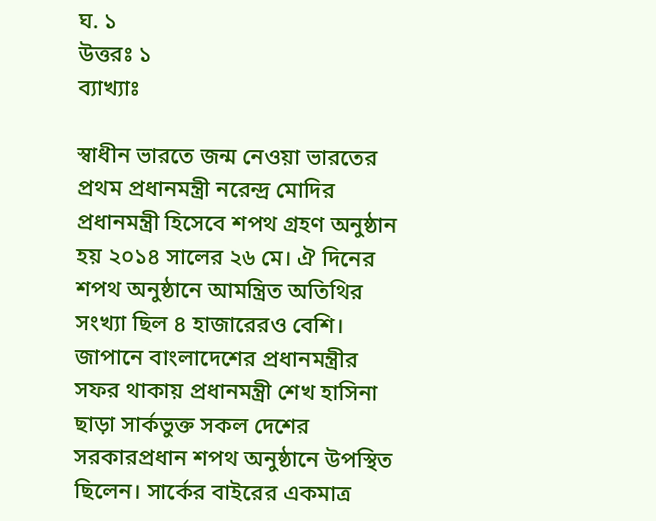ঘ. ১
উত্তরঃ ১
ব্যাখ্যাঃ

স্বাধীন ভারতে জন্ম নেওয়া ভারতের প্রথম প্রধানমন্ত্রী নরেন্দ্র মোদির প্রধানমন্ত্রী হিসেবে শপথ গ্রহণ অনুষ্ঠান হয় ২০১৪ সালের ২৬ মে। ঐ দিনের শপথ অনুষ্ঠানে আমন্ত্রিত অতিথির সংখ্যা ছিল ৪ হাজারেরও বেশি। জাপানে বাংলাদেশের প্রধানমন্ত্রীর সফর থাকায় প্রধানমন্ত্রী শেখ হাসিনা ছাড়া সার্কভুক্ত সকল দেশের সরকারপ্রধান শপথ অনুষ্ঠানে উপস্থিত ছিলেন। সার্কের বাইরের একমাত্র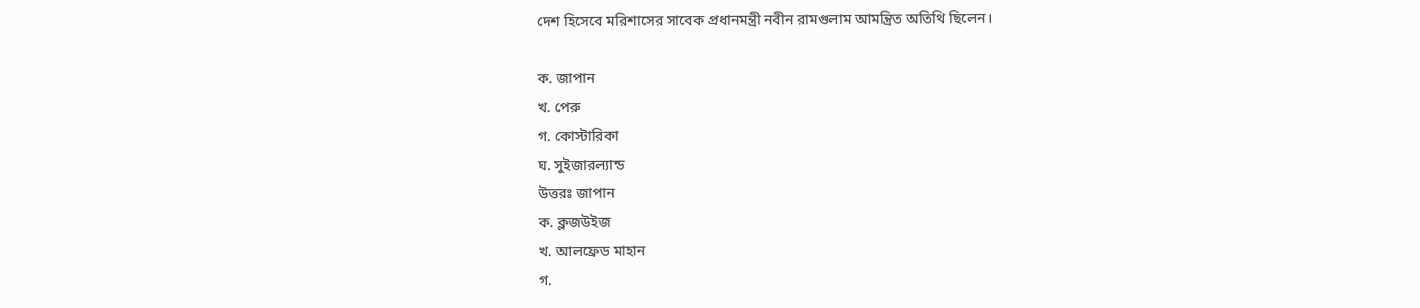দেশ হিসেবে মরিশাসের সাবেক প্রধানমন্ত্রী নবীন রামগুলাম আমন্ত্রিত অতিথি ছিলেন।

ক. জাপান
খ. পেরু
গ. কোস্টারিকা
ঘ. সুইজারল্যান্ড
উত্তরঃ জাপান
ক. ক্লজউইজ
খ. আলফ্রেড মাহান
গ.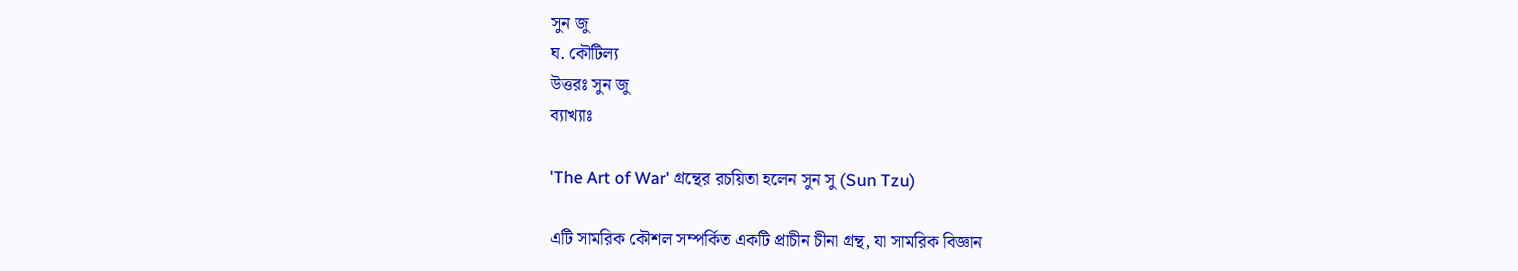সুন জু
ঘ. কৌটিল্য
উত্তরঃ সুন জু
ব্যাখ্যাঃ

'The Art of War' গ্রন্থের রচয়িতা হলেন সুন সু (Sun Tzu)

এটি সামরিক কৌশল সম্পর্কিত একটি প্রাচীন চীনা গ্রন্থ, যা সামরিক বিজ্ঞান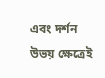এবং দর্শন উভয় ক্ষেত্রেই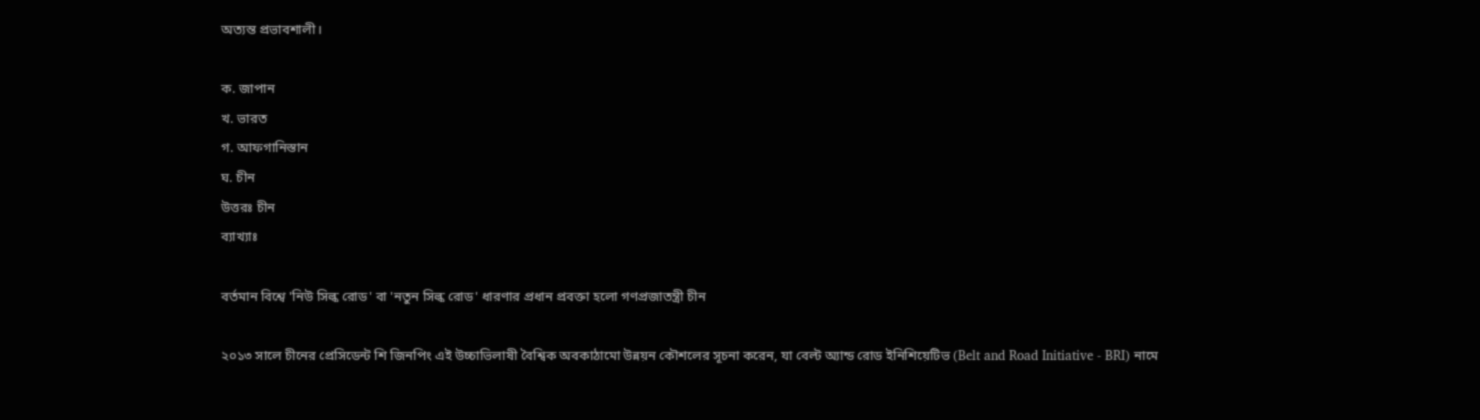অত্যন্ত প্রভাবশালী।

ক. জাপান
খ. ভারত
গ. আফগানিস্তান
ঘ. চীন
উত্তরঃ চীন
ব্যাখ্যাঃ

বর্তমান বিশ্বে 'নিউ সিল্ক রোড' বা 'নতুন সিল্ক রোড' ধারণার প্রধান প্রবক্তা হলো গণপ্রজাতন্ত্রী চীন

২০১৩ সালে চীনের প্রেসিডেন্ট শি জিনপিং এই উচ্চাভিলাষী বৈশ্বিক অবকাঠামো উন্নয়ন কৌশলের সূচনা করেন, যা বেল্ট অ্যান্ড রোড ইনিশিয়েটিভ (Belt and Road Initiative - BRI) নামে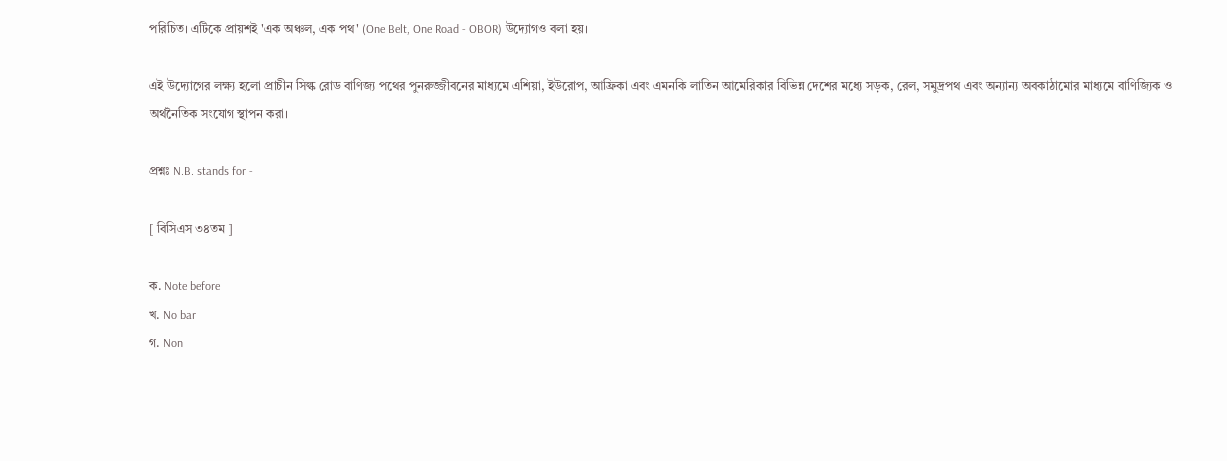পরিচিত। এটিকে প্রায়শই 'এক অঞ্চল, এক পথ' (One Belt, One Road - OBOR) উদ্যোগও বলা হয়।

এই উদ্যোগের লক্ষ্য হলো প্রাচীন সিল্ক রোড বাণিজ্য পথের পুনরুজ্জীবনের মাধ্যমে এশিয়া, ইউরোপ, আফ্রিকা এবং এমনকি লাতিন আমেরিকার বিভিন্ন দেশের মধ্যে সড়ক, রেল, সমুদ্রপথ এবং অন্যান্য অবকাঠামোর মাধ্যমে বাণিজ্যিক ও অর্থনৈতিক সংযোগ স্থাপন করা।

প্রশ্নঃ N.B. stands for -

[ বিসিএস ৩৪তম ]

ক. Note before
খ. No bar
গ. Non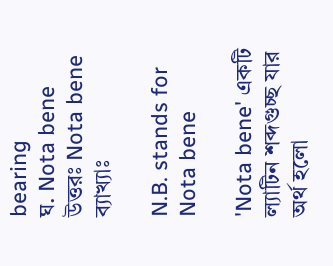bearing
ঘ. Nota bene
উত্তরঃ Nota bene
ব্যাখ্যাঃ

N.B. stands for Nota bene

'Nota bene' একটি ল্যাটিন শব্দগুচ্ছ যার অর্থ হলো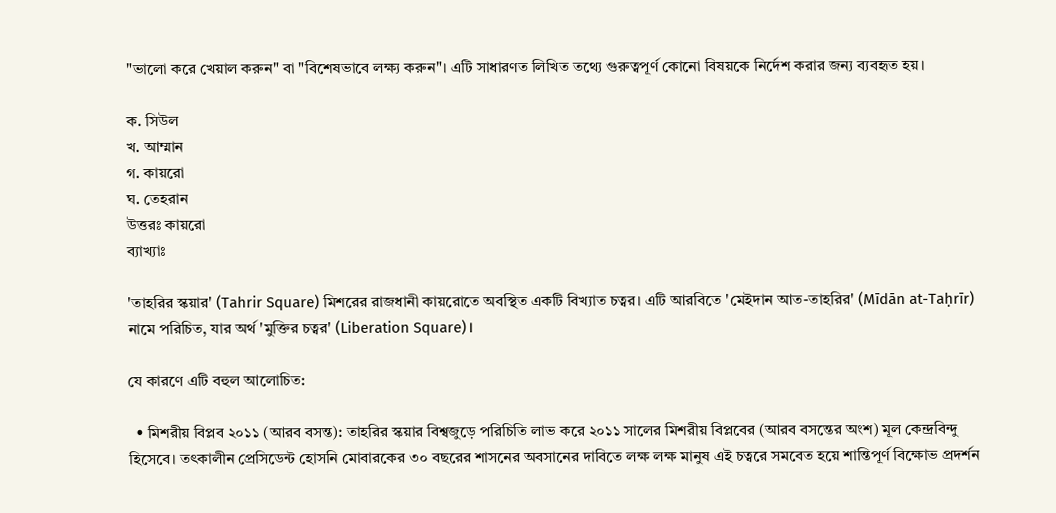"ভালো করে খেয়াল করুন" বা "বিশেষভাবে লক্ষ্য করুন"। এটি সাধারণত লিখিত তথ্যে গুরুত্বপূর্ণ কোনো বিষয়কে নির্দেশ করার জন্য ব্যবহৃত হয়।

ক. সিউল
খ. আম্মান
গ. কায়রো
ঘ. তেহরান
উত্তরঃ কায়রো
ব্যাখ্যাঃ

'তাহরির স্কয়ার' (Tahrir Square) মিশরের রাজধানী কায়রোতে অবস্থিত একটি বিখ্যাত চত্বর। এটি আরবিতে 'মেইদান আত-তাহরির' (Mīdān at-Taḥrīr) নামে পরিচিত, যার অর্থ 'মুক্তির চত্বর' (Liberation Square)।

যে কারণে এটি বহুল আলোচিত:

  • মিশরীয় বিপ্লব ২০১১ (আরব বসন্ত): তাহরির স্কয়ার বিশ্বজুড়ে পরিচিতি লাভ করে ২০১১ সালের মিশরীয় বিপ্লবের (আরব বসন্তের অংশ) মূল কেন্দ্রবিন্দু হিসেবে। তৎকালীন প্রেসিডেন্ট হোসনি মোবারকের ৩০ বছরের শাসনের অবসানের দাবিতে লক্ষ লক্ষ মানুষ এই চত্বরে সমবেত হয়ে শান্তিপূর্ণ বিক্ষোভ প্রদর্শন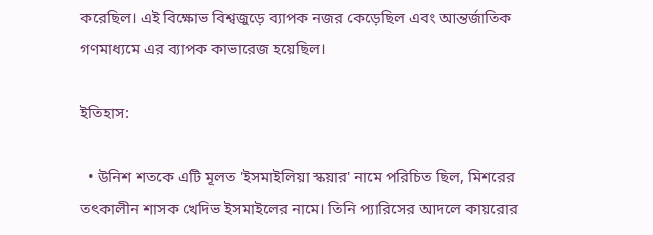করেছিল। এই বিক্ষোভ বিশ্বজুড়ে ব্যাপক নজর কেড়েছিল এবং আন্তর্জাতিক গণমাধ্যমে এর ব্যাপক কাভারেজ হয়েছিল।

ইতিহাস:

  • উনিশ শতকে এটি মূলত 'ইসমাইলিয়া স্কয়ার' নামে পরিচিত ছিল, মিশরের তৎকালীন শাসক খেদিভ ইসমাইলের নামে। তিনি প্যারিসের আদলে কায়রোর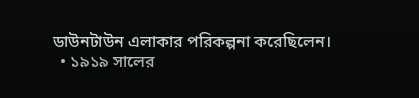ডাউনটাউন এলাকার পরিকল্পনা করেছিলেন।
  • ১৯১৯ সালের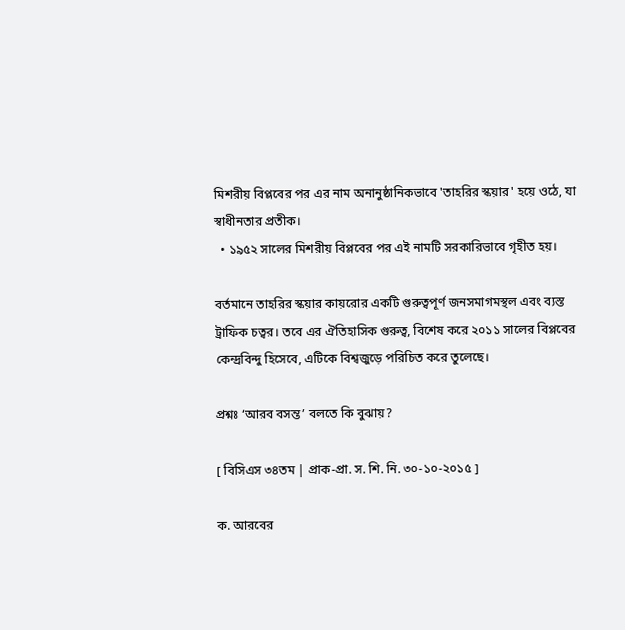মিশরীয় বিপ্লবের পর এর নাম অনানুষ্ঠানিকভাবে 'তাহরির স্কয়ার' হয়ে ওঠে, যা স্বাধীনতার প্রতীক।
  • ১৯৫২ সালের মিশরীয় বিপ্লবের পর এই নামটি সরকারিভাবে গৃহীত হয়।

বর্তমানে তাহরির স্কয়ার কায়রোর একটি গুরুত্বপূর্ণ জনসমাগমস্থল এবং ব্যস্ত ট্রাফিক চত্বর। তবে এর ঐতিহাসিক গুরুত্ব, বিশেষ করে ২০১১ সালের বিপ্লবের কেন্দ্রবিন্দু হিসেবে, এটিকে বিশ্বজুড়ে পরিচিত করে তুলেছে।

প্রশ্নঃ ‘আরব বসন্ত’ বলতে কি বুঝায়?

[ বিসিএস ৩৪তম | প্রাক-প্রা. স. শি. নি. ৩০-১০-২০১৫ ]

ক. আরবের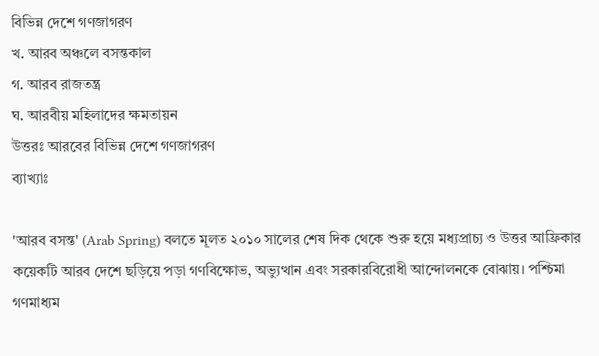বিভিন্ন দেশে গণজাগরণ
খ. আরব অঞ্চলে বসন্তকাল
গ. আরব রাজতন্ত্র
ঘ. আরবীয় মহিলাদের ক্ষমতায়ন
উত্তরঃ আরবের বিভিন্ন দেশে গণজাগরণ
ব্যাখ্যাঃ

'আরব বসন্ত' (Arab Spring) বলতে মূলত ২০১০ সালের শেষ দিক থেকে শুরু হয়ে মধ্যপ্রাচ্য ও উত্তর আফ্রিকার কয়েকটি আরব দেশে ছড়িয়ে পড়া গণবিক্ষোভ, অভ্যুত্থান এবং সরকারবিরোধী আন্দোলনকে বোঝায়। পশ্চিমা গণমাধ্যম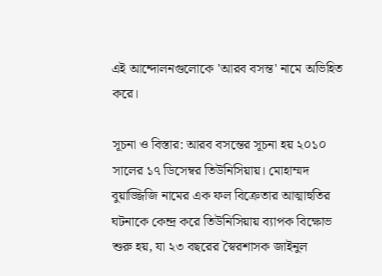এই আন্দোলনগুলোকে 'আরব বসন্ত' নামে অভিহিত করে।

সূচনা ও বিস্তার: আরব বসন্তের সূচনা হয় ২০১০ সালের ১৭ ডিসেম্বর তিউনিসিয়ায়। মোহাম্মদ বুয়াজ্জিজি নামের এক ফল বিক্রেতার আত্মাহুতির ঘটনাকে কেন্দ্র করে তিউনিসিয়ায় ব্যাপক বিক্ষোভ শুরু হয়, যা ২৩ বছরের স্বৈরশাসক জাইনুল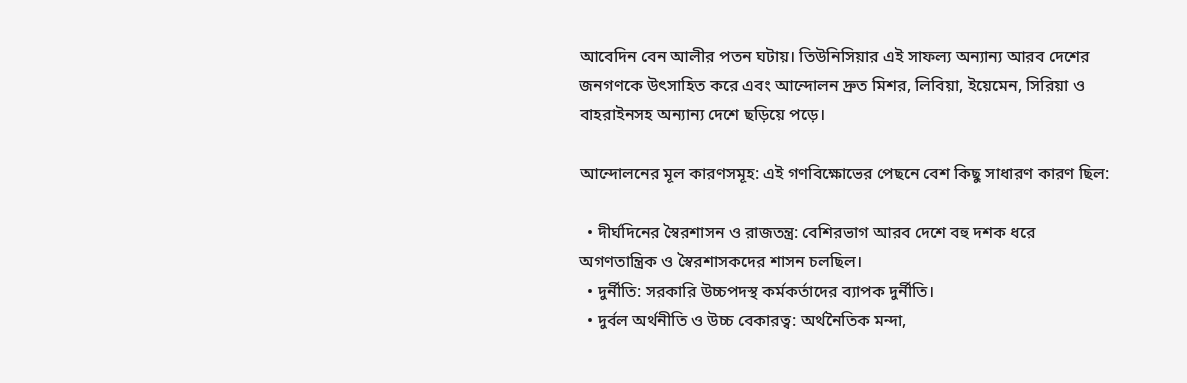আবেদিন বেন আলীর পতন ঘটায়। তিউনিসিয়ার এই সাফল্য অন্যান্য আরব দেশের জনগণকে উৎসাহিত করে এবং আন্দোলন দ্রুত মিশর, লিবিয়া, ইয়েমেন, সিরিয়া ও বাহরাইনসহ অন্যান্য দেশে ছড়িয়ে পড়ে।

আন্দোলনের মূল কারণসমূহ: এই গণবিক্ষোভের পেছনে বেশ কিছু সাধারণ কারণ ছিল:

  • দীর্ঘদিনের স্বৈরশাসন ও রাজতন্ত্র: বেশিরভাগ আরব দেশে বহু দশক ধরে অগণতান্ত্রিক ও স্বৈরশাসকদের শাসন চলছিল।
  • দুর্নীতি: সরকারি উচ্চপদস্থ কর্মকর্তাদের ব্যাপক দুর্নীতি।
  • দুর্বল অর্থনীতি ও উচ্চ বেকারত্ব: অর্থনৈতিক মন্দা,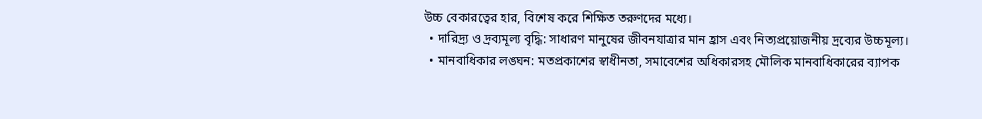উচ্চ বেকারত্বের হার, বিশেষ করে শিক্ষিত তরুণদের মধ্যে।
  • দারিদ্র্য ও দ্রব্যমূল্য বৃদ্ধি: সাধারণ মানুষের জীবনযাত্রার মান হ্রাস এবং নিত্যপ্রয়োজনীয় দ্রব্যের উচ্চমূল্য।
  • মানবাধিকার লঙ্ঘন: মতপ্রকাশের স্বাধীনতা, সমাবেশের অধিকারসহ মৌলিক মানবাধিকারের ব্যাপক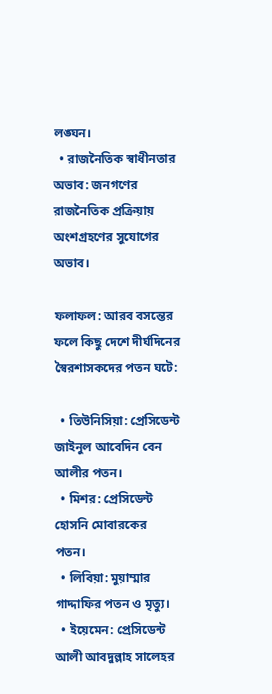লঙ্ঘন।
  • রাজনৈতিক স্বাধীনতার অভাব: জনগণের রাজনৈতিক প্রক্রিয়ায় অংশগ্রহণের সুযোগের অভাব।

ফলাফল: আরব বসন্তের ফলে কিছু দেশে দীর্ঘদিনের স্বৈরশাসকদের পতন ঘটে:

  • তিউনিসিয়া: প্রেসিডেন্ট জাইনুল আবেদিন বেন আলীর পতন।
  • মিশর: প্রেসিডেন্ট হোসনি মোবারকের পতন।
  • লিবিয়া: মুয়াম্মার গাদ্দাফির পতন ও মৃত্যু।
  • ইয়েমেন: প্রেসিডেন্ট আলী আবদুল্লাহ সালেহর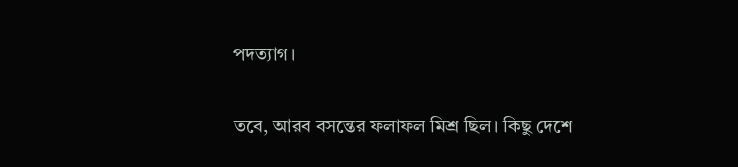পদত্যাগ।

তবে, আরব বসন্তের ফলাফল মিশ্র ছিল। কিছু দেশে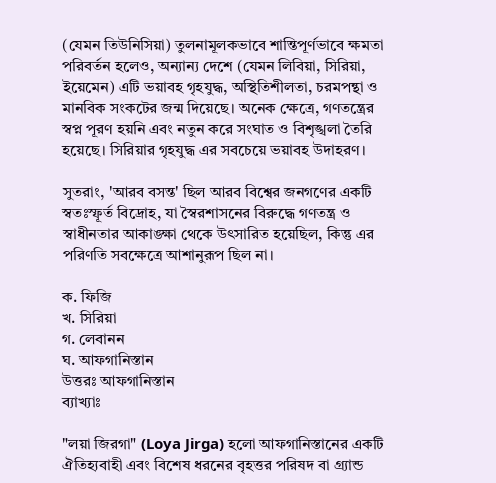(যেমন তিউনিসিয়া) তুলনামূলকভাবে শান্তিপূর্ণভাবে ক্ষমতা পরিবর্তন হলেও, অন্যান্য দেশে (যেমন লিবিয়া, সিরিয়া, ইয়েমেন) এটি ভয়াবহ গৃহযুদ্ধ, অস্থিতিশীলতা, চরমপন্থা ও মানবিক সংকটের জন্ম দিয়েছে। অনেক ক্ষেত্রে, গণতন্ত্রের স্বপ্ন পূরণ হয়নি এবং নতুন করে সংঘাত ও বিশৃঙ্খলা তৈরি হয়েছে। সিরিয়ার গৃহযুদ্ধ এর সবচেয়ে ভয়াবহ উদাহরণ।

সুতরাং, 'আরব বসন্ত' ছিল আরব বিশ্বের জনগণের একটি স্বতঃস্ফূর্ত বিদ্রোহ, যা স্বৈরশাসনের বিরুদ্ধে গণতন্ত্র ও স্বাধীনতার আকাঙ্ক্ষা থেকে উৎসারিত হয়েছিল, কিন্তু এর পরিণতি সবক্ষেত্রে আশানুরূপ ছিল না।

ক. ফিজি
খ. সিরিয়া
গ. লেবানন
ঘ. আফগানিস্তান
উত্তরঃ আফগানিস্তান
ব্যাখ্যাঃ

"লয়া জিরগা" (Loya Jirga) হলো আফগানিস্তানের একটি ঐতিহ্যবাহী এবং বিশেষ ধরনের বৃহত্তর পরিষদ বা গ্র্যান্ড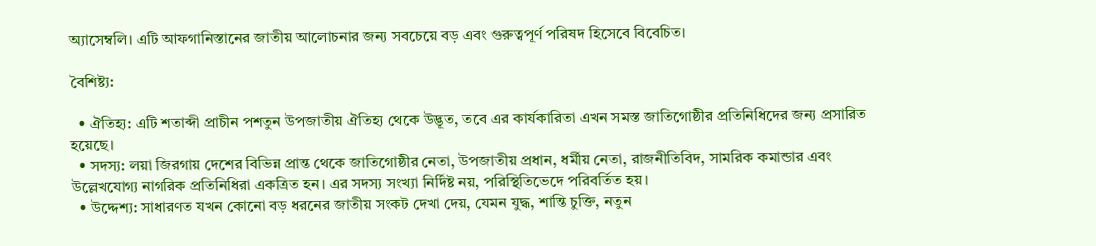অ্যাসেম্বলি। এটি আফগানিস্তানের জাতীয় আলোচনার জন্য সবচেয়ে বড় এবং গুরুত্বপূর্ণ পরিষদ হিসেবে বিবেচিত।

বৈশিষ্ট্য:

  • ঐতিহ্য: এটি শতাব্দী প্রাচীন পশতুন উপজাতীয় ঐতিহ্য থেকে উদ্ভূত, তবে এর কার্যকারিতা এখন সমস্ত জাতিগোষ্ঠীর প্রতিনিধিদের জন্য প্রসারিত হয়েছে।
  • সদস্য: লয়া জিরগায় দেশের বিভিন্ন প্রান্ত থেকে জাতিগোষ্ঠীর নেতা, উপজাতীয় প্রধান, ধর্মীয় নেতা, রাজনীতিবিদ, সামরিক কমান্ডার এবং উল্লেখযোগ্য নাগরিক প্রতিনিধিরা একত্রিত হন। এর সদস্য সংখ্যা নির্দিষ্ট নয়, পরিস্থিতিভেদে পরিবর্তিত হয়।
  • উদ্দেশ্য: সাধারণত যখন কোনো বড় ধরনের জাতীয় সংকট দেখা দেয়, যেমন যুদ্ধ, শান্তি চুক্তি, নতুন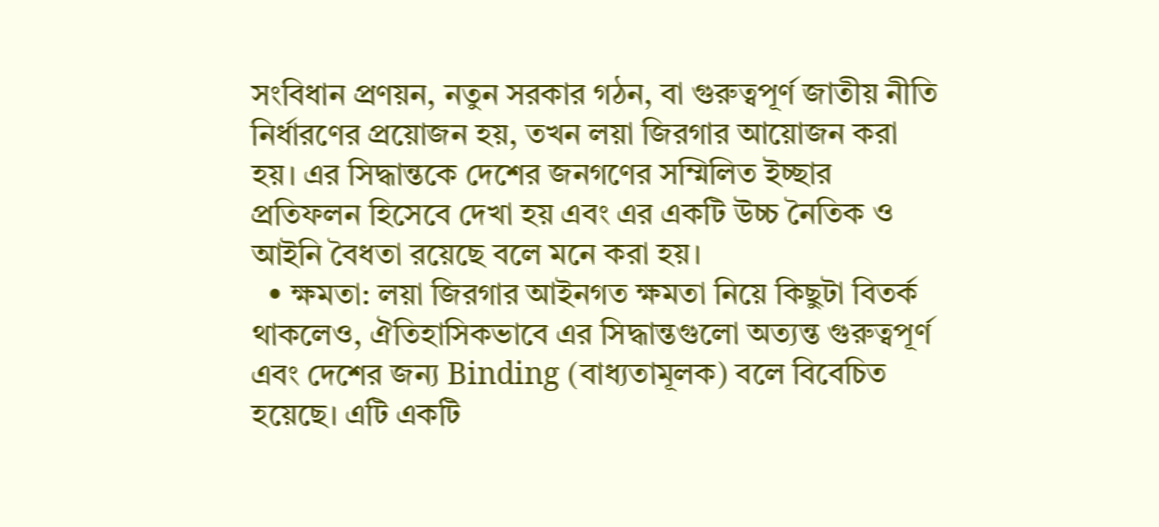সংবিধান প্রণয়ন, নতুন সরকার গঠন, বা গুরুত্বপূর্ণ জাতীয় নীতি নির্ধারণের প্রয়োজন হয়, তখন লয়া জিরগার আয়োজন করা হয়। এর সিদ্ধান্তকে দেশের জনগণের সম্মিলিত ইচ্ছার প্রতিফলন হিসেবে দেখা হয় এবং এর একটি উচ্চ নৈতিক ও আইনি বৈধতা রয়েছে বলে মনে করা হয়।
  • ক্ষমতা: লয়া জিরগার আইনগত ক্ষমতা নিয়ে কিছুটা বিতর্ক থাকলেও, ঐতিহাসিকভাবে এর সিদ্ধান্তগুলো অত্যন্ত গুরুত্বপূর্ণ এবং দেশের জন্য Binding (বাধ্যতামূলক) বলে বিবেচিত হয়েছে। এটি একটি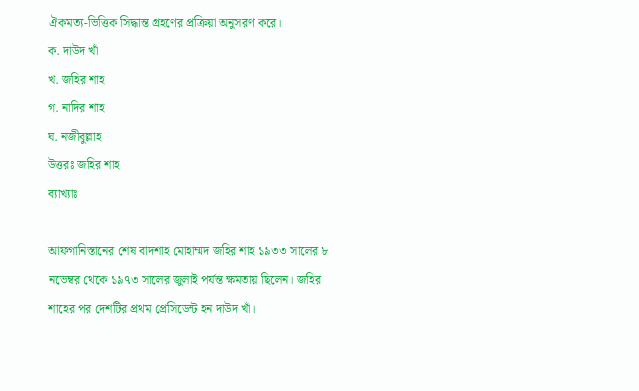ঐকমত্য-ভিত্তিক সিদ্ধান্ত গ্রহণের প্রক্রিয়া অনুসরণ করে।
ক. দাউদ খাঁ
খ. জহির শাহ
গ. নাদির শাহ
ঘ. নজীবুল্লাহ
উত্তরঃ জহির শাহ
ব্যাখ্যাঃ

আফগানিস্তানের শেষ বাদশাহ মোহাম্মদ জহির শাহ ১৯৩৩ সালের ৮ নভেম্বর থেকে ১৯৭৩ সালের জুলাই পর্যন্ত ক্ষমতায় ছিলেন। জহির শাহের পর দেশটির প্রথম প্রেসিডেন্ট হন দাউদ খাঁ।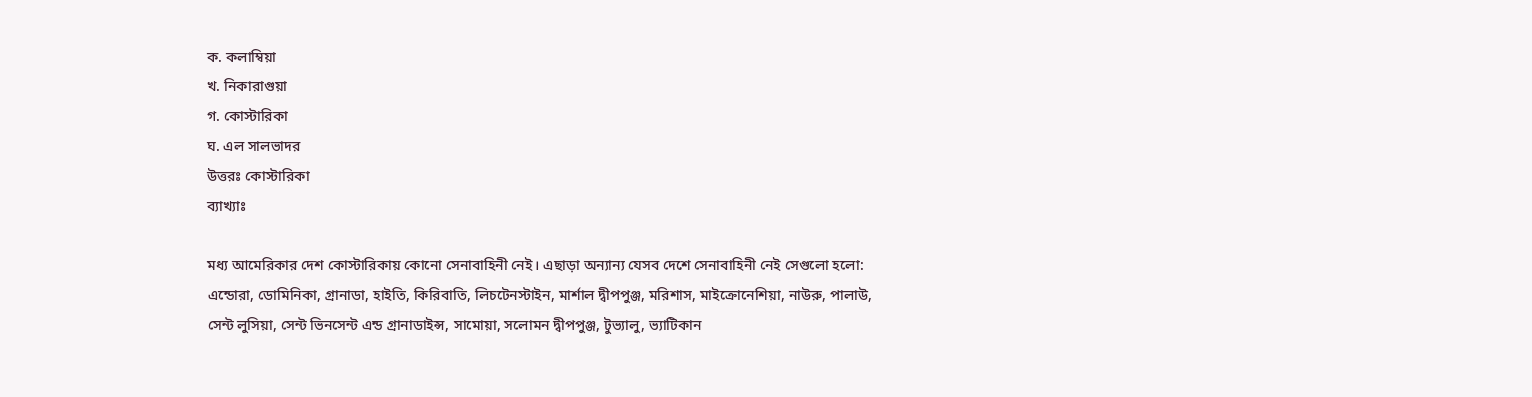ক. কলাম্বিয়া
খ. নিকারাগুয়া
গ. কোস্টারিকা
ঘ. এল সালভাদর
উত্তরঃ কোস্টারিকা
ব্যাখ্যাঃ

মধ্য আমেরিকার দেশ কোস্টারিকায় কোনো সেনাবাহিনী নেই। এছাড়া অন্যান্য যেসব দেশে সেনাবাহিনী নেই সেগুলো হলো: এন্ডোরা, ডোমিনিকা, গ্রানাডা, হাইতি, কিরিবাতি, লিচটেনস্টাইন, মার্শাল দ্বীপপুঞ্জ, মরিশাস, মাইক্রোনেশিয়া, নাউরু, পালাউ, সেন্ট লুসিয়া, সেন্ট ভিনসেন্ট এন্ড গ্রানাডাইন্স, সামোয়া, সলোমন দ্বীপপুঞ্জ, টুভ্যালু, ভ্যাটিকান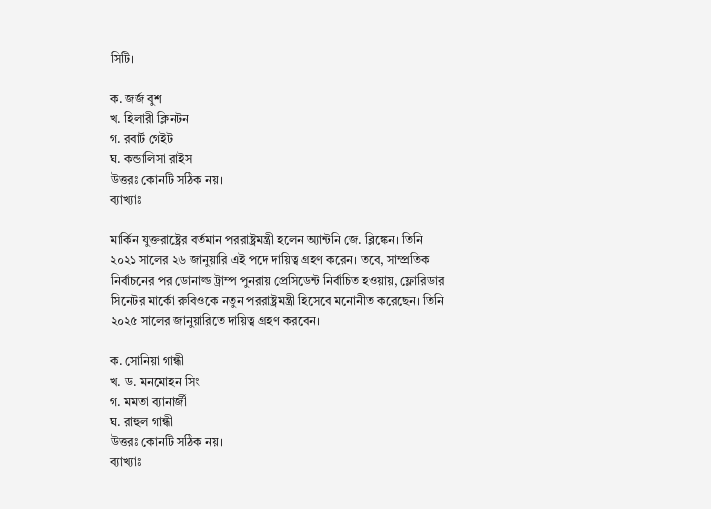সিটি।

ক. জর্জ বুশ
খ. হিলারী ক্লিনটন
গ. রবার্ট গেইট
ঘ. কন্ডালিসা রাইস
উত্তরঃ কোনটি সঠিক নয়।
ব্যাখ্যাঃ

মার্কিন যুক্তরাষ্ট্রের বর্তমান পররাষ্ট্রমন্ত্রী হলেন অ্যান্টনি জে. ব্লিঙ্কেন। তিনি ২০২১ সালের ২৬ জানুয়ারি এই পদে দায়িত্ব গ্রহণ করেন। তবে, সাম্প্রতিক নির্বাচনের পর ডোনাল্ড ট্রাম্প পুনরায় প্রেসিডেন্ট নির্বাচিত হওয়ায়, ফ্লোরিডার সিনেটর মার্কো রুবিওকে নতুন পররাষ্ট্রমন্ত্রী হিসেবে মনোনীত করেছেন। তিনি ২০২৫ সালের জানুয়ারিতে দায়িত্ব গ্রহণ করবেন।

ক. সোনিয়া গান্ধী
খ. ড. মনমোহন সিং
গ. মমতা ব্যানার্জী
ঘ. রাহুল গান্ধী
উত্তরঃ কোনটি সঠিক নয়।
ব্যাখ্যাঃ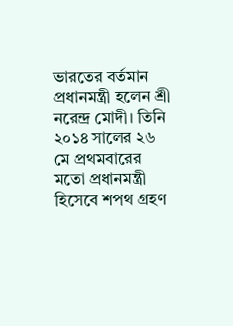ভারতের বর্তমান প্রধানমন্ত্রী হলেন শ্রী নরেন্দ্র মোদী। তিনি ২০১৪ সালের ২৬ মে প্রথমবারের মতো প্রধানমন্ত্রী হিসেবে শপথ গ্রহণ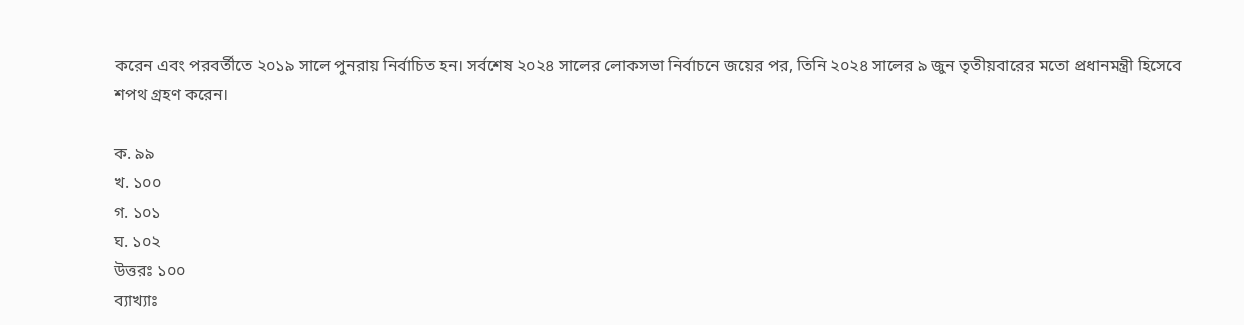করেন এবং পরবর্তীতে ২০১৯ সালে পুনরায় নির্বাচিত হন। সর্বশেষ ২০২৪ সালের লোকসভা নির্বাচনে জয়ের পর, তিনি ২০২৪ সালের ৯ জুন তৃতীয়বারের মতো প্রধানমন্ত্রী হিসেবে শপথ গ্রহণ করেন।

ক. ৯৯
খ. ১০০
গ. ১০১
ঘ. ১০২
উত্তরঃ ১০০
ব্যাখ্যাঃ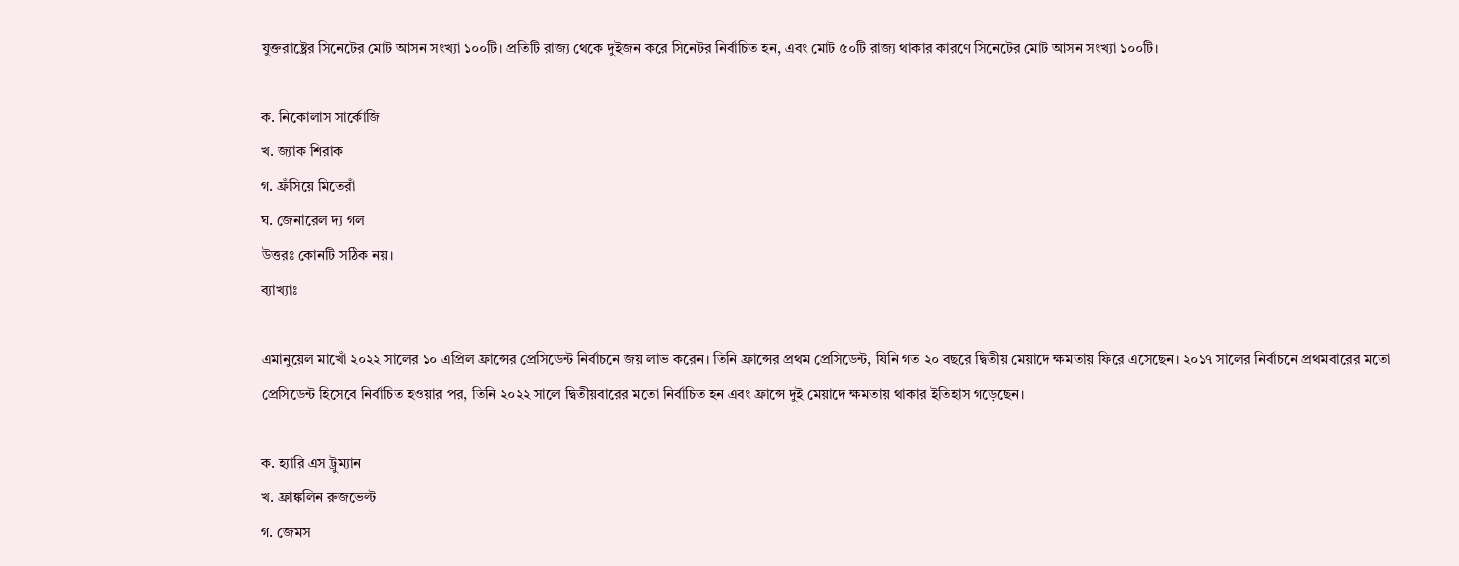যুক্তরাষ্ট্রের সিনেটের মোট আসন সংখ্যা ১০০টি। প্রতিটি রাজ্য থেকে দুইজন করে সিনেটর নির্বাচিত হন, এবং মোট ৫০টি রাজ্য থাকার কারণে সিনেটের মোট আসন সংখ্যা ১০০টি।

ক. নিকোলাস সার্কোজি
খ. জ্যাক শিরাক
গ. ফ্রঁসিয়ে মিতেরাঁ
ঘ. জেনারেল দ্য গল
উত্তরঃ কোনটি সঠিক নয়।
ব্যাখ্যাঃ

এমানুয়েল মাখোঁ ২০২২ সালের ১০ এপ্রিল ফ্রান্সের প্রেসিডেন্ট নির্বাচনে জয় লাভ করেন। তিনি ফ্রান্সের প্রথম প্রেসিডেন্ট, যিনি গত ২০ বছরে দ্বিতীয় মেয়াদে ক্ষমতায় ফিরে এসেছেন। ২০১৭ সালের নির্বাচনে প্রথমবারের মতো প্রেসিডেন্ট হিসেবে নির্বাচিত হওয়ার পর, তিনি ২০২২ সালে দ্বিতীয়বারের মতো নির্বাচিত হন এবং ফ্রান্সে দুই মেয়াদে ক্ষমতায় থাকার ইতিহাস গড়েছেন।

ক. হ্যারি এস ট্রুম্যান
খ. ফ্রাঙ্কলিন রুজভেল্ট
গ. জেমস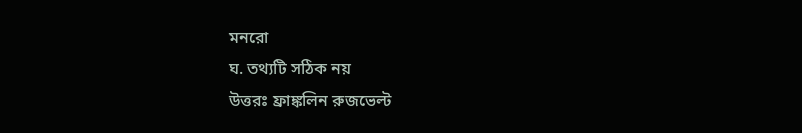মনরো
ঘ. তথ্যটি সঠিক নয়
উত্তরঃ ফ্রাঙ্কলিন রুজভেল্ট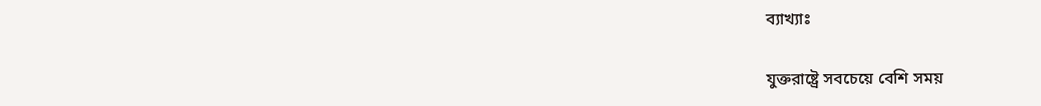ব্যাখ্যাঃ

যুক্তরাষ্ট্রে সবচেয়ে বেশি সময়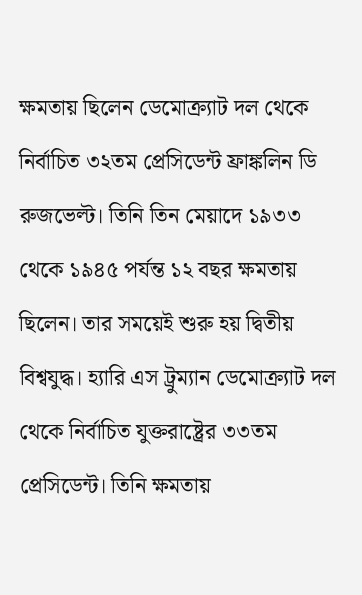ক্ষমতায় ছিলেন ডেমোক্র্যাট দল থেকে নির্বাচিত ৩২তম প্রেসিডেন্ট ফ্রাঙ্কলিন ডি রুজভেল্ট। তিনি তিন মেয়াদে ১৯৩৩ থেকে ১৯৪৫ পর্যন্ত ১২ বছর ক্ষমতায় ছিলেন। তার সময়েই শুরু হয় দ্বিতীয় বিশ্বযুদ্ধ। হ্যারি এস ট্রুম্যান ডেমোক্র্যাট দল থেকে নির্বাচিত যুক্তরাষ্ট্রের ৩৩তম প্রেসিডেন্ট। তিনি ক্ষমতায়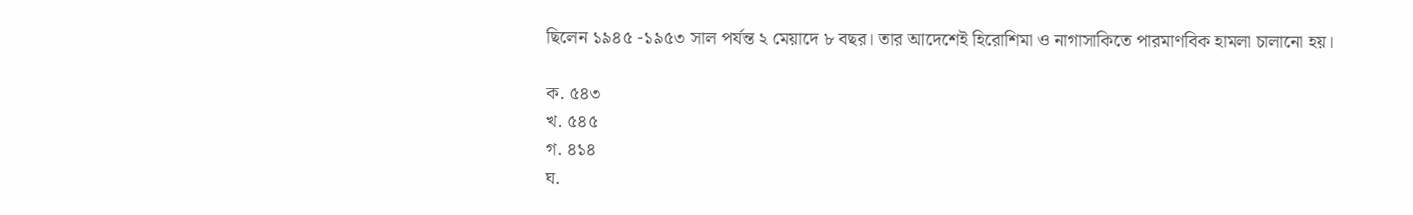ছিলেন ১৯৪৫ -১৯৫৩ সাল পর্যন্ত ২ মেয়াদে ৮ বছর। তার আদেশেই হিরোশিমা ও নাগাসাকিতে পারমাণবিক হামলা চালানো হয়।

ক. ৫৪৩
খ. ৫৪৫
গ. ৪১৪
ঘ.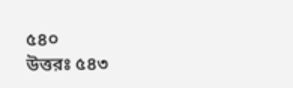৫৪০
উত্তরঃ ৫৪৩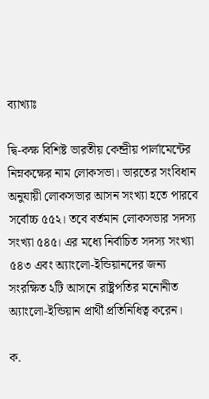ব্যাখ্যাঃ

দ্বি-কক্ষ বিশিষ্ট ভারতীয় কেন্দ্রীয় পার্লামেন্টের নিম্নকক্ষের নাম লোকসভা। ভারতের সংবিধান অনুযায়ী লোকসভার আসন সংখ্যা হতে পারবে সর্বোচ্চ ৫৫২। তবে বর্তমান লোকসভার সদস্য সংখ্যা ৫৪৫। এর মধ্যে নির্বাচিত সদস্য সংখ্যা ৫৪৩ এবং অ্যাংলো-ইন্ডিয়ানদের জন্য সংরক্ষিত ২টি আসনে রাষ্ট্রপতির মনোনীত অ্যাংলো-ইন্ডিয়ান প্রার্থী প্রতিনিধিত্ব করেন।

ক.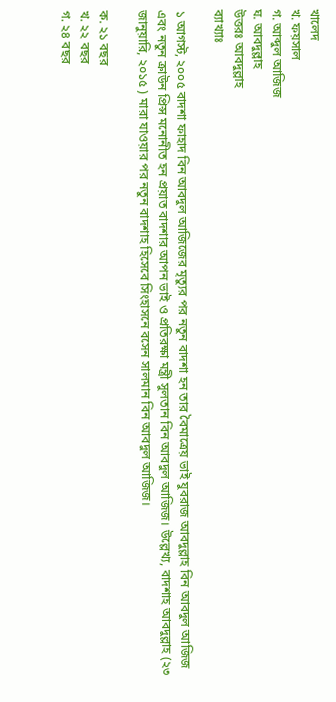খালেদ
খ. ফয়সাল
গ. আব্দুল আজিজ
ঘ. আবদুল্লাহ
উত্তরঃ আবদুল্লাহ
ব্যাখ্যাঃ

১ আগস্ট, ২০০৫ বাদশা ফাহাদ বিন আবদুল আজিজের মৃত্যুর পর নতুন বাদশা হন তার বৈমাত্রেয় ভাই যুবরাজ আবদুল্লাহ বিন আবদুল আজিজ এবং নতুন ক্রাউন প্রিন্স মনোনীত হন প্রয়াত বাদশার আপন ভাই ও প্রতিরক্ষা মন্ত্রী সুলতান বিন আবদুল আজিজ। উল্লেখ্য, বাদশাহ আবদুল্লাহ (২৩ জানুয়ারি, ২০১৫ ) মারা যাওয়ার পর নতুন বাদশাহ হিসেবে সিংহাসনে বসেন সালমান বিন আবদুল আজিজ।

ক. ২১ বছর
খ. ২২ বছর
গ. ২৪ বছর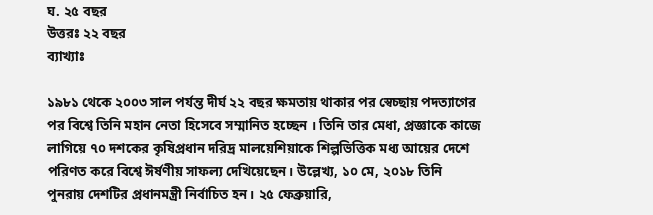ঘ. ২৫ বছর
উত্তরঃ ২২ বছর
ব্যাখ্যাঃ

১৯৮১ থেকে ২০০৩ সাল পর্যন্ত দীর্ঘ ২২ বছর ক্ষমতায় থাকার পর স্বেচ্ছায় পদত্যাগের পর বিশ্বে তিনি মহান নেতা হিসেবে সম্মানিত হচ্ছেন । তিনি তার মেধা, প্রজ্ঞাকে কাজে লাগিয়ে ৭০ দশকের কৃষিপ্রধান দরিদ্র মালয়েশিয়াকে শিল্পভিত্তিক মধ্য আয়ের দেশে পরিণত করে বিশ্বে ঈর্ষণীয় সাফল্য দেখিয়েছেন। উল্লেখ্য, ১০ মে, ২০১৮ তিনি পুনরায় দেশটির প্রধানমন্ত্রী নির্বাচিত হন। ২৫ ফেব্রুয়ারি,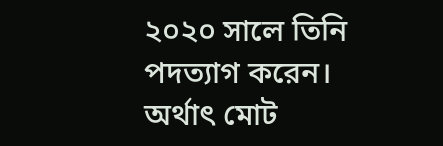২০২০ সালে তিনি পদত্যাগ করেন। অর্থাৎ মোট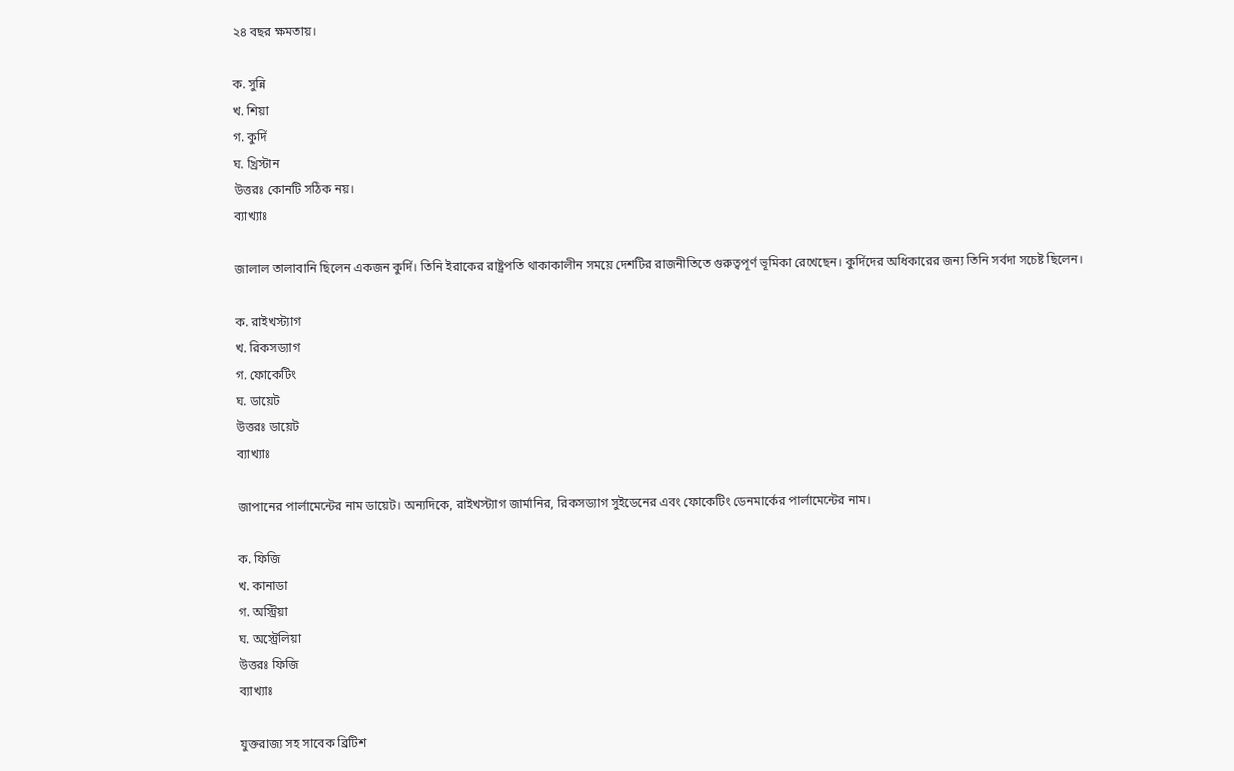২৪ বছর ক্ষমতায়।

ক. সুন্নি
খ. শিয়া
গ. কুর্দি
ঘ. খ্রিস্টান
উত্তরঃ কোনটি সঠিক নয়।
ব্যাখ্যাঃ

জালাল তালাবানি ছিলেন একজন কুর্দি। তিনি ইরাকের রাষ্ট্রপতি থাকাকালীন সময়ে দেশটির রাজনীতিতে গুরুত্বপূর্ণ ভূমিকা রেখেছেন। কুর্দিদের অধিকারের জন্য তিনি সর্বদা সচেষ্ট ছিলেন।

ক. রাইখস্ট্যাগ
খ. রিকসড্যাগ
গ. ফোকেটিং
ঘ. ডায়েট
উত্তরঃ ডায়েট
ব্যাখ্যাঃ

জাপানের পার্লামেন্টের নাম ডায়েট। অন্যদিকে, রাইখস্ট্যাগ জার্মানির, রিকসড্যাগ সুইডেনের এবং ফোকেটিং ডেনমার্কের পার্লামেন্টের নাম।

ক. ফিজি
খ. কানাডা
গ. অস্ট্রিয়া
ঘ. অস্ট্রেলিয়া
উত্তরঃ ফিজি
ব্যাখ্যাঃ

যুক্তরাজ্য সহ সাবেক ব্রিটিশ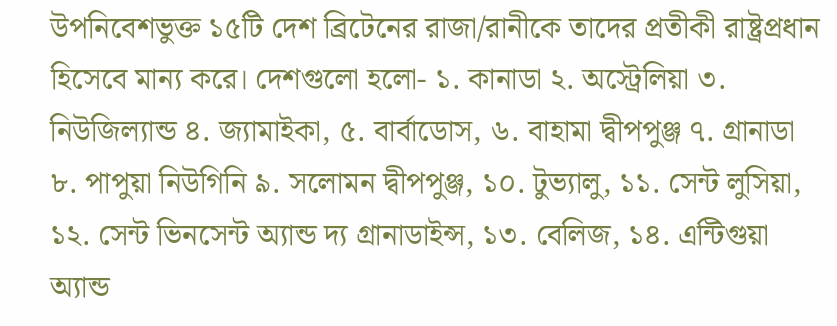উপনিবেশভুক্ত ১৫টি দেশ ব্রিটেনের রাজা/রানীকে তাদের প্রতীকী রাষ্ট্রপ্রধান হিসেবে মান্য করে। দেশগুলো হলো- ১. কানাডা ২. অস্ট্রেলিয়া ৩. নিউজিল্যান্ড ৪. জ্যামাইকা, ৫. বার্বাডোস, ৬. বাহামা দ্বীপপুঞ্জ ৭. গ্রানাডা ৮. পাপুয়া নিউগিনি ৯. সলোমন দ্বীপপুঞ্জ, ১০. টুভ্যালু, ১১. সেন্ট লুসিয়া, ১২. সেন্ট ভিনসেন্ট অ্যান্ড দ্য গ্রানাডাইন্স, ১৩. বেলিজ, ১৪. এন্টিগুয়া অ্যান্ড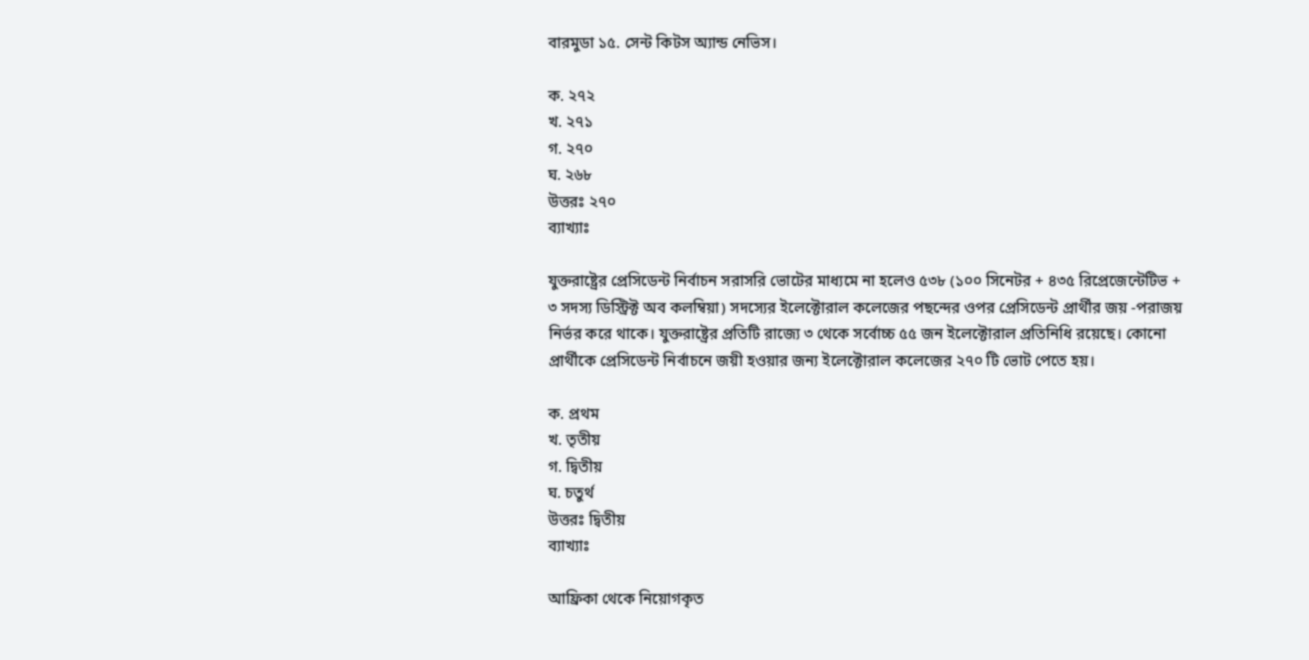বারমুডা ১৫. সেন্ট কিটস অ্যান্ড নেভিস।

ক. ২৭২
খ. ২৭১
গ. ২৭০
ঘ. ২৬৮
উত্তরঃ ২৭০
ব্যাখ্যাঃ

যুক্তরাষ্ট্রের প্রেসিডেন্ট নির্বাচন সরাসরি ভোটের মাধ্যমে না হলেও ৫৩৮ (১০০ সিনেটর + ৪৩৫ রিপ্রেজেন্টেটিভ + ৩ সদস্য ডিস্ট্রিক্ট অব কলম্বিয়া) সদস্যের ইলেক্টোরাল কলেজের পছন্দের ওপর প্রেসিডেন্ট প্রার্থীর জয় -পরাজয় নির্ভর করে থাকে। যুক্তরাষ্ট্রের প্রতিটি রাজ্যে ৩ থেকে সর্বোচ্চ ৫৫ জন ইলেক্টোরাল প্রতিনিধি রয়েছে। কোনো প্রার্থীকে প্রেসিডেন্ট নির্বাচনে জয়ী হওয়ার জন্য ইলেক্টোরাল কলেজের ২৭০ টি ভোট পেতে হয়।

ক. প্রথম
খ. তৃতীয়
গ. দ্বিতীয়
ঘ. চতুর্থ
উত্তরঃ দ্বিতীয়
ব্যাখ্যাঃ

আফ্রিকা থেকে নিয়োগকৃত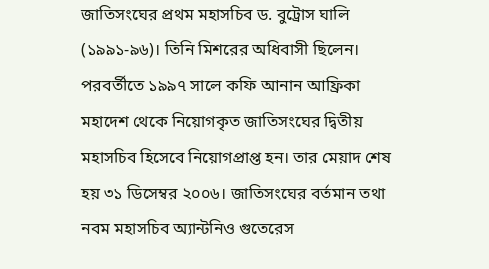জাতিসংঘের প্রথম মহাসচিব ড. বুট্রোস ঘালি (১৯৯১-৯৬)। তিনি মিশরের অধিবাসী ছিলেন। পরবর্তীতে ১৯৯৭ সালে কফি আনান আফ্রিকা মহাদেশ থেকে নিয়োগকৃত জাতিসংঘের দ্বিতীয় মহাসচিব হিসেবে নিয়োগপ্রাপ্ত হন। তার মেয়াদ শেষ হয় ৩১ ডিসেম্বর ২০০৬। জাতিসংঘের বর্তমান তথা নবম মহাসচিব অ্যান্টনিও গুতেরেস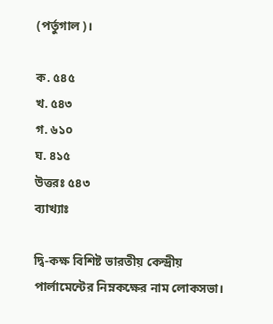(পর্তুগাল)।

ক. ৫৪৫
খ. ৫৪৩
গ. ৬১০
ঘ. ৪১৫
উত্তরঃ ৫৪৩
ব্যাখ্যাঃ

দ্বি-কক্ষ বিশিষ্ট ভারতীয় কেন্দ্রীয় পার্লামেন্টের নিম্নকক্ষের নাম লোকসভা।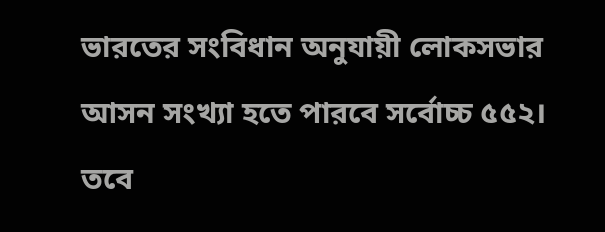ভারতের সংবিধান অনুযায়ী লোকসভার আসন সংখ্যা হতে পারবে সর্বোচ্চ ৫৫২। তবে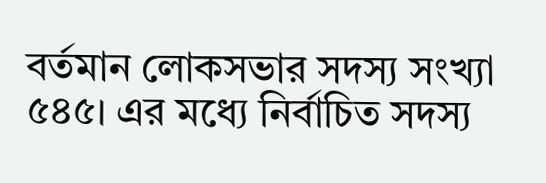বর্তমান লোকসভার সদস্য সংখ্যা ৫৪৫। এর মধ্যে নির্বাচিত সদস্য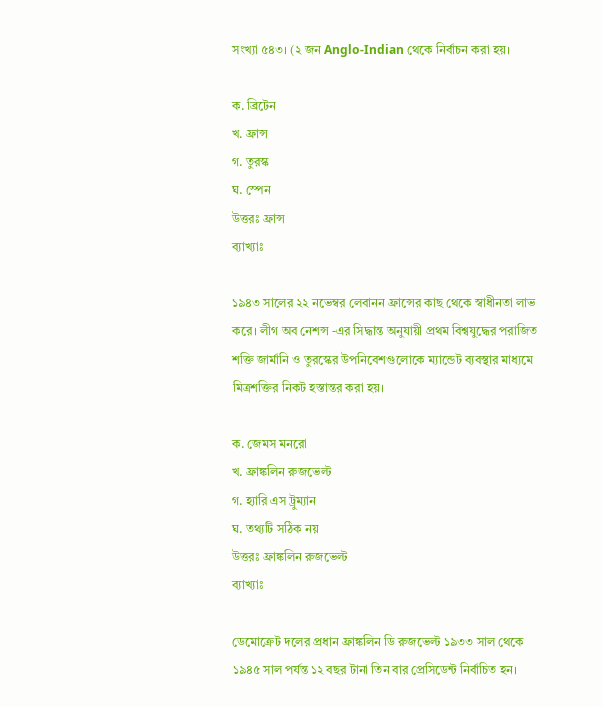সংখ্যা ৫৪৩। (২ জন Anglo-Indian থেকে নির্বাচন করা হয়।

ক. ব্রিটেন
খ. ফ্রান্স
গ. তুরস্ক
ঘ. স্পেন
উত্তরঃ ফ্রান্স
ব্যাখ্যাঃ

১৯৪৩ সালের ২২ নভেম্বর লেবানন ফ্রান্সের কাছ থেকে স্বাধীনতা লাভ করে। লীগ অব নেশন্স -এর সিদ্ধান্ত অনুযায়ী প্রথম বিশ্বযুদ্ধের পরাজিত শক্তি জার্মানি ও তুরস্কের উপনিবেশগুলোকে ম্যান্ডেট ব্যবস্থার মাধ্যমে মিত্রশক্তির নিকট হস্তান্তর করা হয়।

ক. জেমস মনরো
খ. ফ্রাঙ্কলিন রুজভেল্ট
গ. হ্যারি এস ট্রুম্যান
ঘ. তথ্যটি সঠিক নয়
উত্তরঃ ফ্রাঙ্কলিন রুজভেল্ট
ব্যাখ্যাঃ

ডেমোক্রেট দলের প্রধান ফ্রাঙ্কলিন ডি রুজভেল্ট ১৯৩৩ সাল থেকে ১৯৪৫ সাল পর্যন্ত ১২ বছর টানা তিন বার প্রেসিডেন্ট নির্বাচিত হন।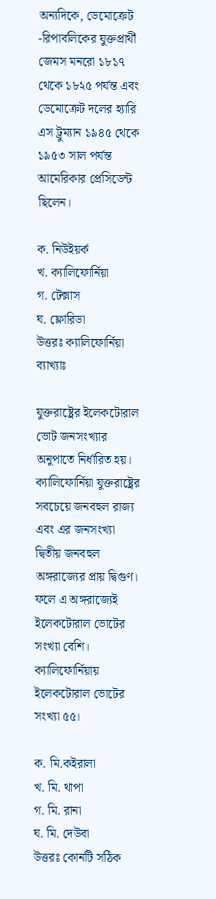অন্যদিকে, ডেমোক্রেট -রিপাবলিকের যুক্তপ্রার্থী জেমস মনরো ১৮১৭ থেকে ১৮২৫ পর্যন্ত এবং ডেমোক্রেট দলের হ্যারি এস ট্রুম্যান ১৯৪৫ থেকে ১৯৫৩ সাল পর্যন্ত আমেরিকার প্রেসিডেন্ট ছিলেন।

ক. নিউইয়র্ক
খ. ক্যালিফোর্নিয়া
গ. টেক্সাস
ঘ. ফ্লোরিডা
উত্তরঃ ক্যালিফোর্নিয়া
ব্যাখ্যাঃ

যুক্তরাষ্ট্রের ইলেকটোরাল ভোট জনসংখ্যার অনুপাতে নির্ধারিত হয়। ক্যালিফোর্নিয়া যুক্তরাষ্ট্রের সবচেয়ে জনবহুল রাজ্য এবং এর জনসংখ্যা দ্বিতীয় জনবহুল অঙ্গরাজ্যের প্রায় দ্বিগুণ। ফলে এ অঙ্গরাজ্যেই ইলেকটোরাল ভোটের সংখ্যা বেশি। ক্যালিফোর্নিয়ায় ইলেকটোরাল ভোটের সংখ্যা ৫৫।

ক. মি.কইরালা
খ. মি. থাপা
গ. মি. রানা
ঘ. মি. দেউবা
উত্তরঃ কোনটি সঠিক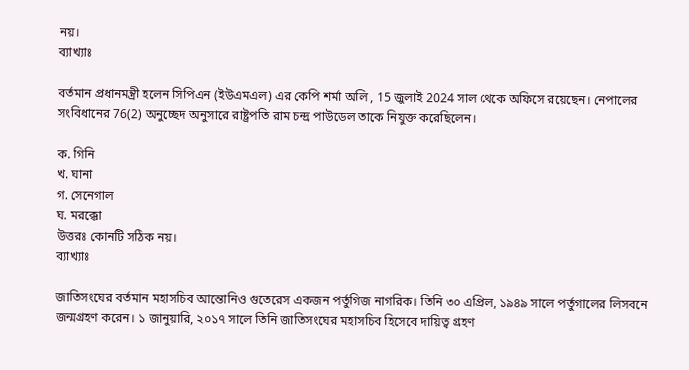নয়।
ব্যাখ্যাঃ

বর্তমান প্রধানমন্ত্রী হলেন সিপিএন (ইউএমএল) এর কেপি শর্মা অলি , 15 জুলাই 2024 সাল থেকে অফিসে রয়েছেন। নেপালের সংবিধানের 76(2) অনুচ্ছেদ অনুসারে রাষ্ট্রপতি রাম চন্দ্র পাউডেল তাকে নিযুক্ত করেছিলেন।

ক. গিনি
খ. ঘানা
গ. সেনেগাল
ঘ. মরক্কো
উত্তরঃ কোনটি সঠিক নয়।
ব্যাখ্যাঃ

জাতিসংঘের বর্তমান মহাসচিব আন্তোনিও গুতেরেস একজন পর্তুগিজ নাগরিক। তিনি ৩০ এপ্রিল, ১৯৪৯ সালে পর্তুগালের লিসবনে জন্মগ্রহণ করেন। ১ জানুয়ারি, ২০১৭ সালে তিনি জাতিসংঘের মহাসচিব হিসেবে দায়িত্ব গ্রহণ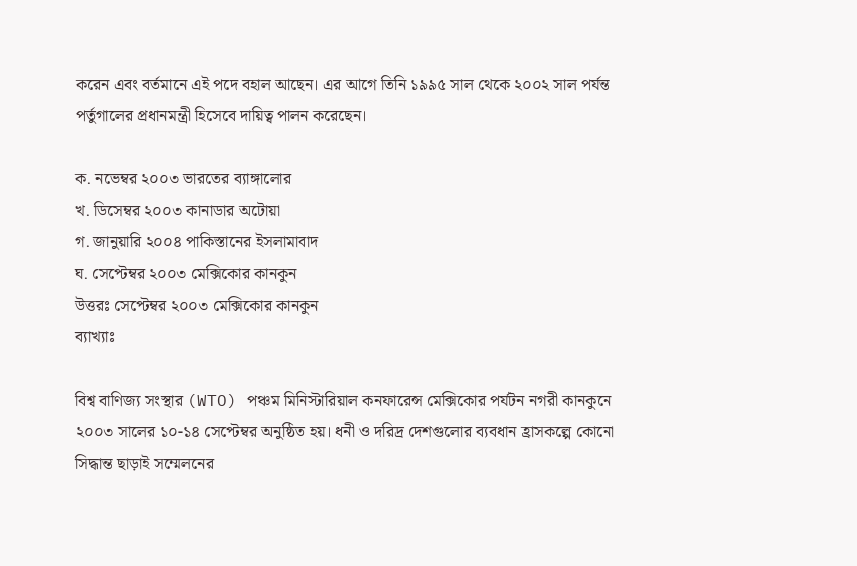করেন এবং বর্তমানে এই পদে বহাল আছেন। এর আগে তিনি ১৯৯৫ সাল থেকে ২০০২ সাল পর্যন্ত পর্তুগালের প্রধানমন্ত্রী হিসেবে দায়িত্ব পালন করেছেন।

ক. নভেম্বর ২০০৩ ভারতের ব্যাঙ্গালোর
খ. ডিসেম্বর ২০০৩ কানাডার অটোয়া
গ. জানুয়ারি ২০০৪ পাকিস্তানের ইসলামাবাদ
ঘ. সেপ্টেম্বর ২০০৩ মেক্সিকোর কানকুন
উত্তরঃ সেপ্টেম্বর ২০০৩ মেক্সিকোর কানকুন
ব্যাখ্যাঃ

বিশ্ব বাণিজ্য সংস্থার (WTO) পঞ্চম মিনিস্টারিয়াল কনফারেন্স মেক্সিকোর পর্যটন নগরী কানকুনে ২০০৩ সালের ১০-১৪ সেপ্টেম্বর অনুষ্ঠিত হয়। ধনী ও দরিদ্র দেশগুলোর ব্যবধান হ্রাসকল্পে কোনো সিদ্ধান্ত ছাড়াই সম্মেলনের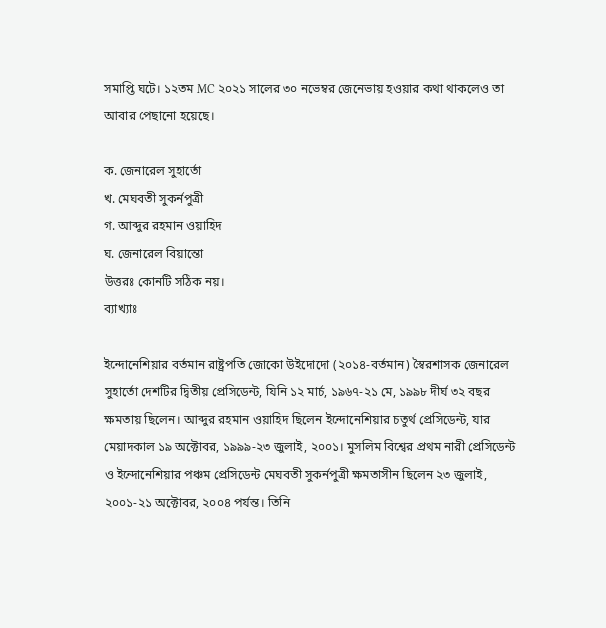সমাপ্তি ঘটে। ১২তম MC ২০২১ সালের ৩০ নভেম্বর জেনেভায় হওয়ার কথা থাকলেও তা আবার পেছানো হয়েছে।

ক. জেনারেল সুহার্তো
খ. মেঘবতী সুকর্নপুত্রী
গ. আব্দুর রহমান ওয়াহিদ
ঘ. জেনারেল বিয়ান্তো
উত্তরঃ কোনটি সঠিক নয়।
ব্যাখ্যাঃ

ইন্দোনেশিয়ার বর্তমান রাষ্ট্রপতি জোকো উইদোদো (২০১৪-বর্তমান) স্বৈরশাসক জেনারেল সুহার্তো দেশটির দ্বিতীয় প্রেসিডেন্ট, যিনি ১২ মার্চ, ১৯৬৭-২১ মে, ১৯৯৮ দীর্ঘ ৩২ বছর ক্ষমতায় ছিলেন। আব্দুর রহমান ওয়াহিদ ছিলেন ইন্দোনেশিয়ার চতুর্থ প্রেসিডেন্ট, যার মেয়াদকাল ১৯ অক্টোবর, ১৯৯৯-২৩ জুলাই, ২০০১। মুসলিম বিশ্বের প্রথম নারী প্রেসিডেন্ট ও ইন্দোনেশিয়ার পঞ্চম প্রেসিডেন্ট মেঘবতী সুকর্নপুত্রী ক্ষমতাসীন ছিলেন ২৩ জুলাই, ২০০১-২১ অক্টোবর, ২০০৪ পর্যন্ত। তিনি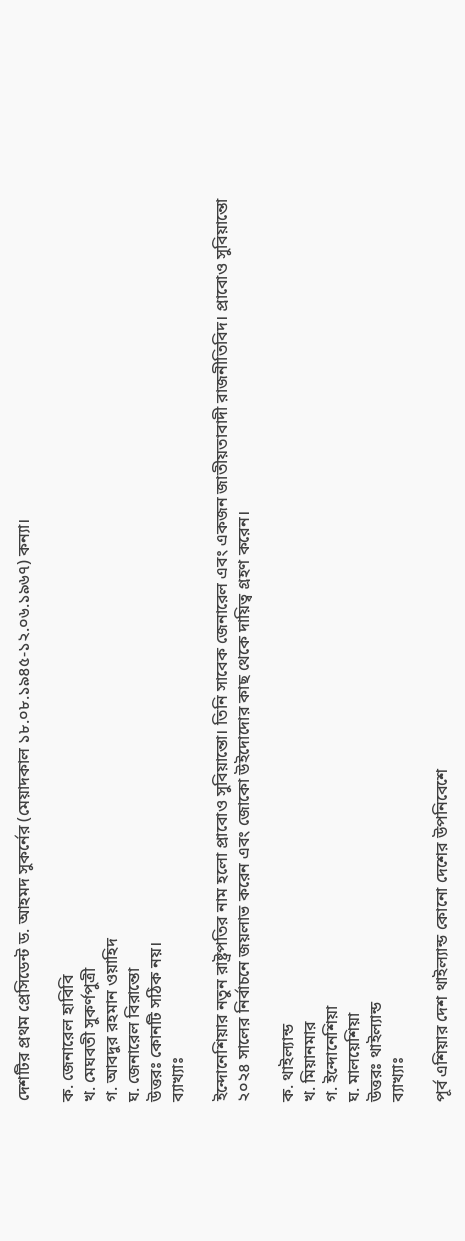দেশটির প্রথম প্রেসিডেন্ট ড. আহমদ সুকর্নের (মেয়াদকাল ১৮.০৮.১৯৪৫-১২.০৬.১৯৬৭) কন্যা।

ক. জেনারেল হাবিবি
খ. মেঘবতী সুকর্ণপুত্রী
গ. আবদুর রহমান ওয়াহিদ
ঘ. জেনারেল বিরান্তো
উত্তরঃ কোনটি সঠিক নয়।
ব্যাখ্যাঃ

ইন্দোনেশিয়ার নতুন রাষ্ট্রপতির নাম হলো প্রাবোও সুবিয়ান্তো। তিনি সাবেক জেনারেল এবং একজন জাতীয়তাবাদী রাজনীতিবিদ। প্রাবোও সুবিয়ান্তো ২০২৪ সালের নির্বাচনে জয়লাভ করেন এবং জোকো উইদোদোর কাছ থেকে দায়িত্ব গ্রহণ করেন।

ক. থাইল্যান্ড
খ. মিয়ানমার
গ. ইন্দোনেশিয়া
ঘ. মালয়েশিয়া
উত্তরঃ থাইল্যান্ড
ব্যাখ্যাঃ

পূর্ব এশিয়ার দেশ থাইল্যান্ড কোনো দেশের উপনিবেশে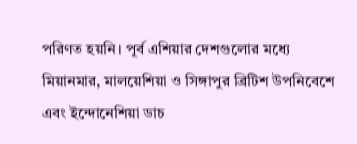পরিণত হয়নি। পূর্ব এশিয়ার দেশগুলোর মধ্যে মিয়ানমার, মালয়েশিয়া ও সিঙ্গাপুর ব্রিটিশ উপনিবেশে এবং ইন্দোনেশিয়া ডাচ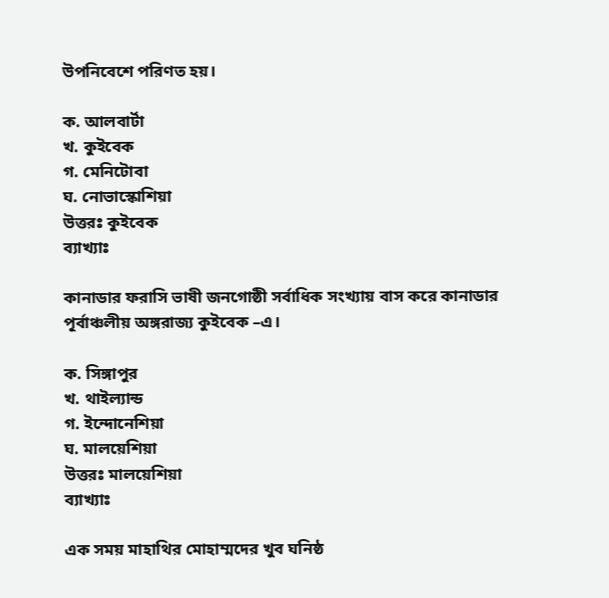উপনিবেশে পরিণত হয়।

ক. আলবার্টা
খ. কুইবেক
গ. মেনিটোবা
ঘ. নোভাস্কোশিয়া
উত্তরঃ কুইবেক
ব্যাখ্যাঃ

কানাডার ফরাসি ভাষী জনগোষ্ঠী সর্বাধিক সংখ্যায় বাস করে কানাডার পূর্বাঞ্চলীয় অঙ্গরাজ্য কুইবেক –এ।

ক. সিঙ্গাপুর
খ. থাইল্যান্ড
গ. ইন্দোনেশিয়া
ঘ. মালয়েশিয়া
উত্তরঃ মালয়েশিয়া
ব্যাখ্যাঃ

এক সময় মাহাথির মোহাম্মদের খুব ঘনিষ্ঠ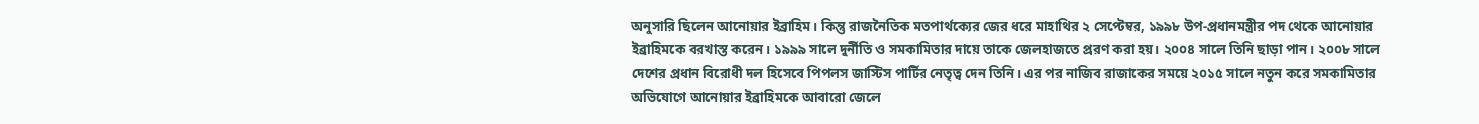অনুসারি ছিলেন আনোয়ার ইব্রাহিম। কিন্তু রাজনৈতিক মতপার্থক্যের জের ধরে মাহাথির ২ সেপ্টেম্বর, ১৯৯৮ উপ-প্রধানমন্ত্রীর পদ থেকে আনোয়ার ইব্রাহিমকে বরখাস্ত করেন। ১৯৯৯ সালে দুর্নীতি ও সমকামিতার দায়ে তাকে জেলহাজতে প্ররণ করা হয়। ২০০৪ সালে তিনি ছাড়া পান। ২০০৮ সালে দেশের প্রধান বিরোধী দল হিসেবে পিপলস জাস্টিস পার্টির নেতৃত্ব দেন তিনি। এর পর নাজিব রাজাকের সময়ে ২০১৫ সালে নতুন করে সমকামিতার অভিযোগে আনোয়ার ইব্রাহিমকে আবারো জেলে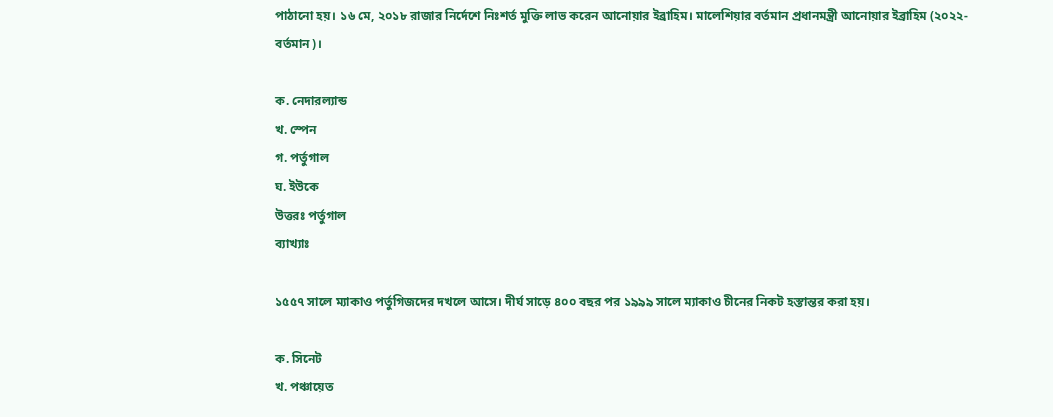পাঠানো হয়। ১৬ মে, ২০১৮ রাজার নির্দেশে নিঃশর্ত মুক্তি লাভ করেন আনোয়ার ইব্রাহিম। মালেশিয়ার বর্তমান প্রধানমন্ত্রী আনোয়ার ইব্রাহিম (২০২২-বর্তমান)।

ক. নেদারল্যান্ড
খ. স্পেন
গ. পর্তুগাল
ঘ. ইউকে
উত্তরঃ পর্তুগাল
ব্যাখ্যাঃ

১৫৫৭ সালে ম্যাকাও পর্তুগিজদের দখলে আসে। দীর্ঘ সাড়ে ৪০০ বছর পর ১৯৯৯ সালে ম্যাকাও চীনের নিকট হস্তান্তর করা হয়।

ক. সিনেট
খ. পঞ্চায়েত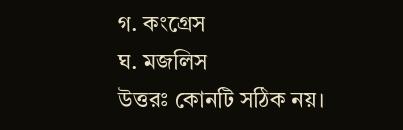গ. কংগ্রেস
ঘ. মজলিস
উত্তরঃ কোনটি সঠিক নয়।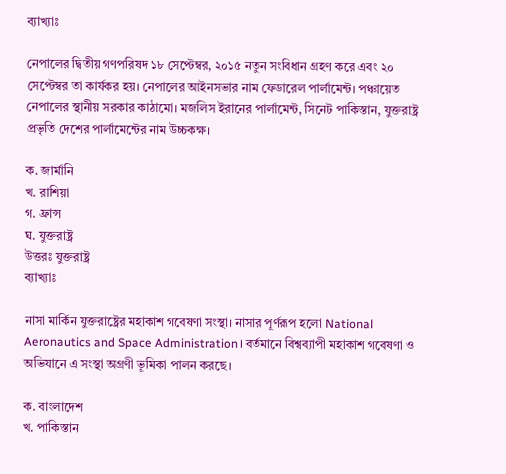ব্যাখ্যাঃ

নেপালের দ্বিতীয় গণপরিষদ ১৮ সেপ্টেম্বর, ২০১৫ নতুন সংবিধান গ্রহণ করে এবং ২০ সেপ্টেম্বর তা কার্যকর হয়। নেপালের আইনসভার নাম ফেডারেল পার্লামেন্ট। পঞ্চায়েত নেপালের স্থানীয় সরকার কাঠামো। মজলিস ইরানের পার্লামেন্ট, সিনেট পাকিস্তান, যুক্তরাষ্ট্র প্রভৃতি দেশের পার্লামেন্টের নাম উচ্চকক্ষ।

ক. জার্মানি
খ. রাশিয়া
গ. ফ্রান্স
ঘ. যুক্তরাষ্ট্র
উত্তরঃ যুক্তরাষ্ট্র
ব্যাখ্যাঃ

নাসা মার্কিন যুক্তরাষ্ট্রের মহাকাশ গবেষণা সংস্থা। নাসার পূর্ণরূপ হলো National Aeronautics and Space Administration। বর্তমানে বিশ্বব্যাপী মহাকাশ গবেষণা ও অভিযানে এ সংস্থা অগ্রণী ভূমিকা পালন করছে।

ক. বাংলাদেশ
খ. পাকিস্তান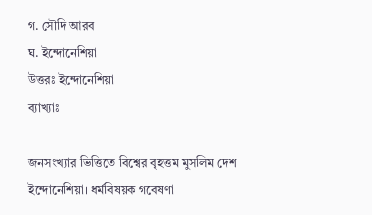গ. সৌদি আরব
ঘ. ইন্দোনেশিয়া
উত্তরঃ ইন্দোনেশিয়া
ব্যাখ্যাঃ

জনসংখ্যার ভিত্তিতে বিশ্বের বৃহত্তম মুসলিম দেশ ইন্দোনেশিয়া। ধর্মবিষয়ক গবেষণা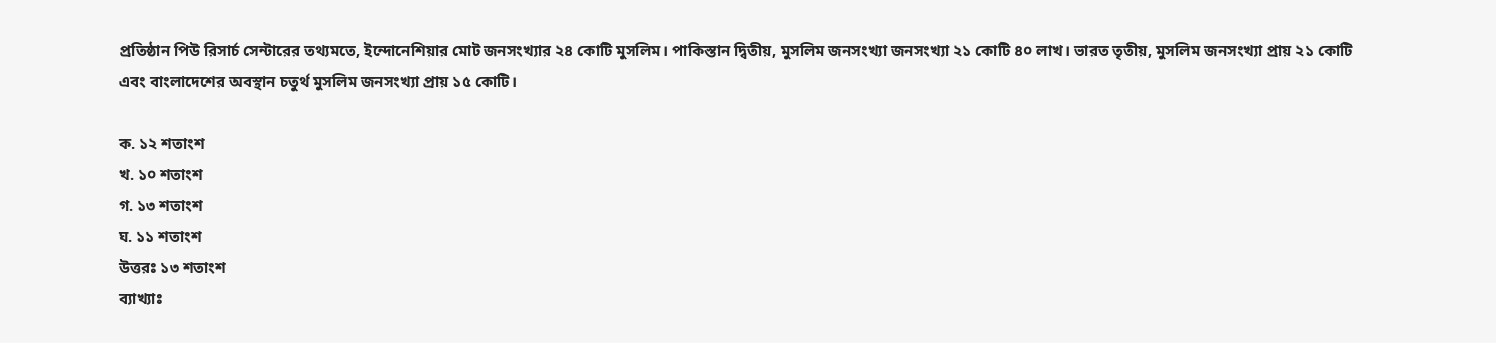প্রতিষ্ঠান পিউ রিসার্চ সেন্টারের তথ্যমতে, ইন্দোনেশিয়ার মোট জনসংখ্যার ২৪ কোটি মুসলিম। পাকিস্তান দ্বিতীয়, মুসলিম জনসংখ্যা জনসংখ্যা ২১ কোটি ৪০ লাখ। ভারত তৃতীয়, মুসলিম জনসংখ্যা প্রায় ২১ কোটি এবং বাংলাদেশের অবস্থান চতুর্থ মুসলিম জনসংখ্যা প্রায় ১৫ কোটি।

ক. ১২ শতাংশ
খ. ১০ শতাংশ
গ. ১৩ শতাংশ
ঘ. ১১ শতাংশ
উত্তরঃ ১৩ শতাংশ
ব্যাখ্যাঃ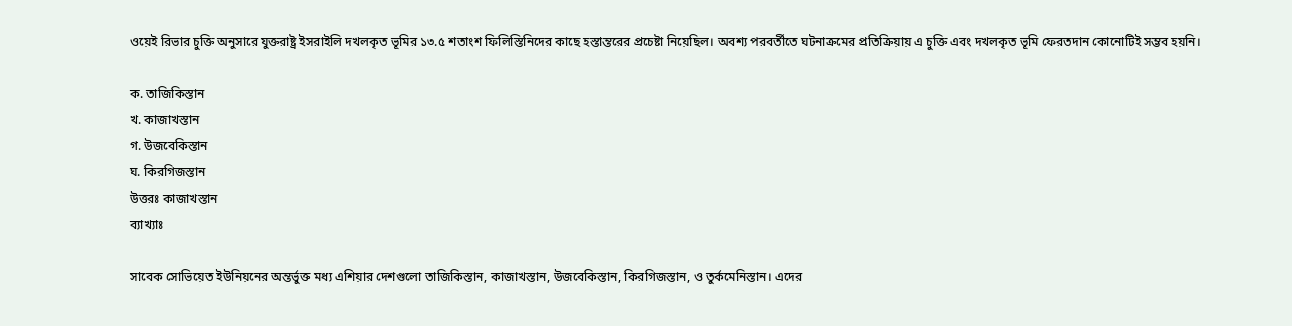ওয়েই রিভার চুক্তি অনুসারে যুক্তরাষ্ট্র ইসরাইলি দখলকৃত ভূমির ১৩.৫ শতাংশ ফিলিস্তিনিদের কাছে হস্তান্তরের প্রচেষ্টা নিয়েছিল। অবশ্য পরবর্তীতে ঘটনাক্রমের প্রতিক্রিয়ায় এ চুক্তি এবং দখলকৃত ভূমি ফেরতদান কোনোটিই সম্ভব হয়নি।

ক. তাজিকিস্তান
খ. কাজাখস্তান
গ. উজবেকিস্তান
ঘ. কিরগিজস্তান
উত্তরঃ কাজাখস্তান
ব্যাখ্যাঃ

সাবেক সোভিয়েত ইউনিয়নের অন্তর্ভুক্ত মধ্য এশিয়ার দেশগুলো তাজিকিস্তান, কাজাখস্তান, উজবেকিস্তান, কিরগিজস্তান, ও তুর্কমেনিস্তান। এদের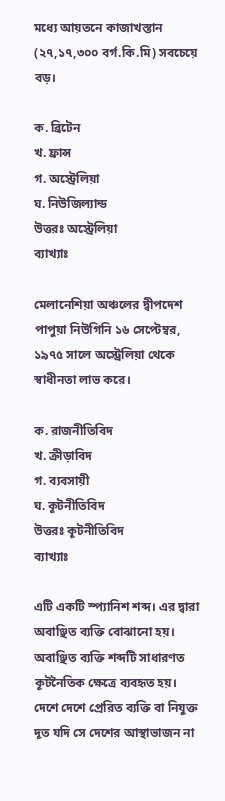মধ্যে আয়তনে কাজাখস্তান (২৭,১৭,৩০০ বর্গ.কি.মি) সবচেয়ে বড়।

ক. ব্রিটেন
খ. ফ্রান্স
গ. অস্ট্রেলিয়া
ঘ. নিউজিল্যান্ড
উত্তরঃ অস্ট্রেলিয়া
ব্যাখ্যাঃ

মেলানেশিয়া অঞ্চলের দ্বীপদেশ পাপুয়া নিউগিনি ১৬ সেপ্টেম্বর, ১৯৭৫ সালে অস্ট্রেলিয়া থেকে স্বাধীনতা লাভ করে।

ক. রাজনীতিবিদ
খ. ক্রীড়াবিদ
গ. ব্যবসায়ী
ঘ. কূটনীতিবিদ
উত্তরঃ কূটনীতিবিদ
ব্যাখ্যাঃ

এটি একটি স্প্যানিশ শব্দ। এর দ্বারা অবাঞ্ছিত ব্যক্তি বোঝানো হয়। অবাঞ্ছিত ব্যক্তি শব্দটি সাধারণত কূটনৈতিক ক্ষেত্রে ব্যবহৃত হয়। দেশে দেশে প্রেরিত ব্যক্তি বা নিযুক্ত দূত যদি সে দেশের আস্থাভাজন না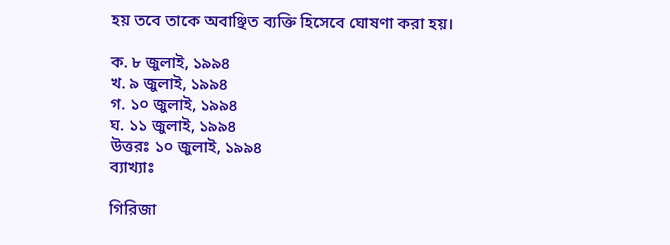হয় তবে তাকে অবাঞ্ছিত ব্যক্তি হিসেবে ঘোষণা করা হয়।

ক. ৮ জুলাই, ১৯৯৪
খ. ৯ জুলাই, ১৯৯৪
গ. ১০ জুলাই, ১৯৯৪
ঘ. ১১ জুলাই, ১৯৯৪
উত্তরঃ ১০ জুলাই, ১৯৯৪
ব্যাখ্যাঃ

গিরিজা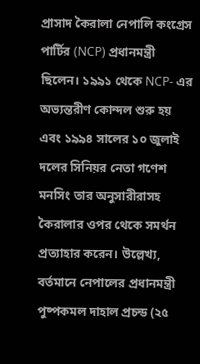প্রাসাদ কৈরালা নেপালি কংগ্রেস পার্টির (NCP) প্রধানমন্ত্রী ছিলেন। ১৯৯১ থেকে NCP- এর অভ্যন্তরীণ কোন্দল শুরু হয় এবং ১৯৯৪ সালের ১০ জুলাই দলের সিনিয়র নেতা গণেশ মনসিং তার অনুসারীরাসহ কৈরালার ওপর থেকে সমর্থন প্রত্যাহার করেন। উল্লেখ্য, বর্তমানে নেপালের প্রধানমন্ত্রী পুষ্পকমল দাহাল প্রচন্ড (২৫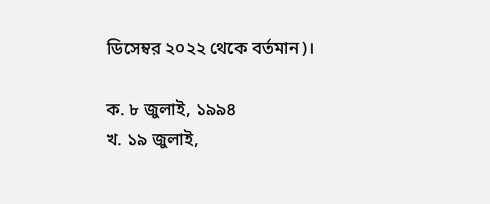ডিসেম্বর ২০২২ থেকে বর্তমান)।

ক. ৮ জুলাই, ১৯৯৪
খ. ১৯ জুলাই,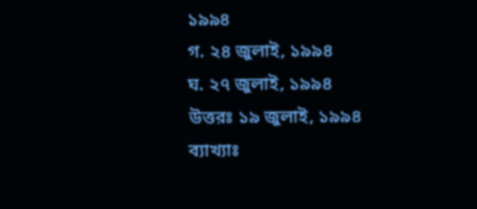১৯৯৪
গ. ২৪ জুলাই, ১৯৯৪
ঘ. ২৭ জুলাই, ১৯৯৪
উত্তরঃ ১৯ জুলাই, ১৯৯৪
ব্যাখ্যাঃ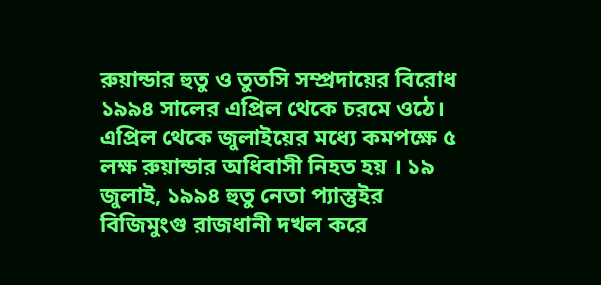রুয়ান্ডার হুতু ও তুতসি সম্প্রদায়ের বিরোধ ১৯৯৪ সালের এপ্রিল থেকে চরমে ওঠে। এপ্রিল থেকে জুলাইয়ের মধ্যে কমপক্ষে ৫ লক্ষ রুয়ান্ডার অধিবাসী নিহত হয় । ১৯ জুলাই, ১৯৯৪ হুতু নেতা প্যাস্তুইর বিজিমুংগু রাজধানী দখল করে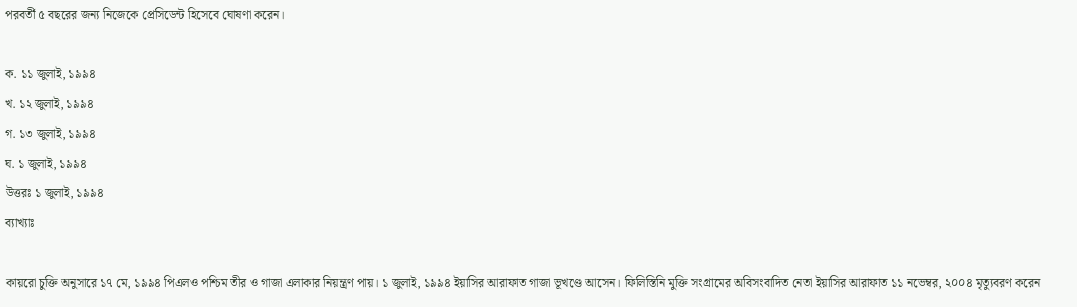পরবর্তী ৫ বছরের জন্য নিজেকে প্রেসিডেন্ট হিসেবে ঘোষণা করেন।

ক. ১১ জুলাই, ১৯৯৪
খ. ১২ জুলাই, ১৯৯৪
গ. ১৩ জুলাই, ১৯৯৪
ঘ. ১ জুলাই, ১৯৯৪
উত্তরঃ ১ জুলাই, ১৯৯৪
ব্যাখ্যাঃ

কায়রো চুক্তি অনুসারে ১৭ মে, ১৯৯৪ পিএলও পশ্চিম তীর ও গাজা এলাকার নিয়ন্ত্রণ পায়। ১ জুলাই, ১৯৯৪ ইয়াসির আরাফাত গাজা ভূখণ্ডে আসেন। ফিলিস্তিনি মুক্তি সংগ্রামের অবিসংবাদিত নেতা ইয়াসির আরাফাত ১১ নভেম্বর, ২০০৪ মৃত্যুবরণ করেন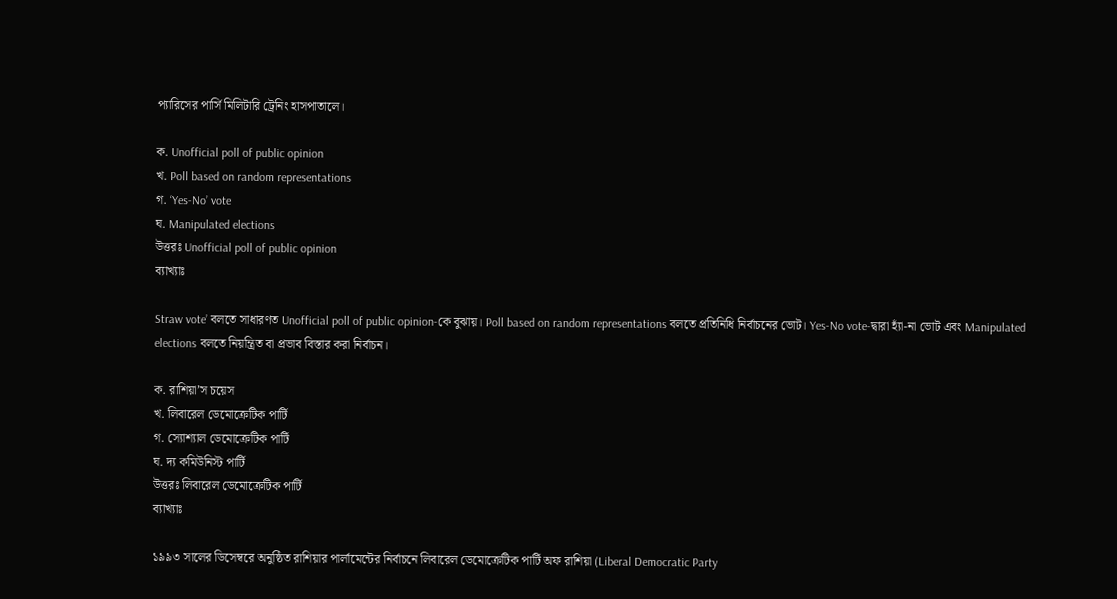প্যারিসের পার্সি মিলিটারি ট্রেনিং হাসপাতালে।

ক. Unofficial poll of public opinion
খ. Poll based on random representations
গ. ‘Yes-No’ vote
ঘ. Manipulated elections
উত্তরঃ Unofficial poll of public opinion
ব্যাখ্যাঃ

Straw vote’ বলতে সাধারণত Unofficial poll of public opinion-কে বুঝায়। Poll based on random representations বলতে প্রতিনিধি নির্বাচনের ভোট। Yes-No vote-দ্বারা হ্যাঁ-না ভোট এবং Manipulated elections বলতে নিয়ন্ত্রিত বা প্রভাব বিস্তার করা নির্বাচন।

ক. রাশিয়া’স চয়েস
খ. লিবারেল ডেমোক্রেটিক পার্টি
গ. স্যোশ্যাল ডেমোক্রেটিক পার্টি
ঘ. দ্য কমিউনিস্ট পার্টি
উত্তরঃ লিবারেল ডেমোক্রেটিক পার্টি
ব্যাখ্যাঃ

১৯৯৩ সালের ডিসেম্বরে অনুষ্ঠিত রাশিয়ার পার্লামেন্টের নির্বাচনে লিবারেল ডেমোক্রেটিক পার্টি অফ রাশিয়া (Liberal Democratic Party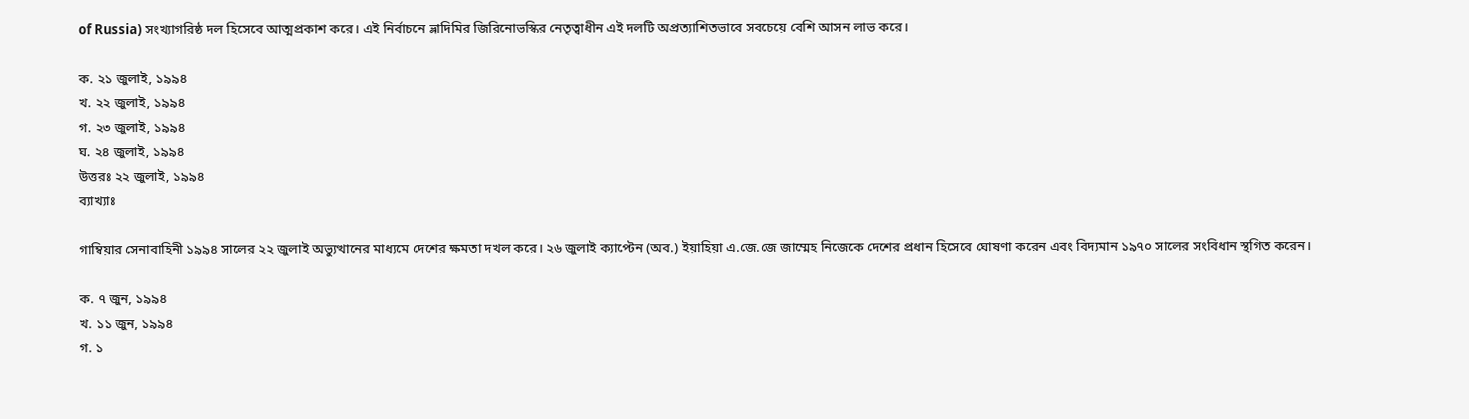of Russia) সংখ্যাগরিষ্ঠ দল হিসেবে আত্মপ্রকাশ করে। এই নির্বাচনে ভ্লাদিমির জিরিনোভস্কির নেতৃত্বাধীন এই দলটি অপ্রত্যাশিতভাবে সবচেয়ে বেশি আসন লাভ করে।

ক. ২১ জুলাই, ১৯৯৪
খ. ২২ জুলাই, ১৯৯৪
গ. ২৩ জুলাই, ১৯৯৪
ঘ. ২৪ জুলাই, ১৯৯৪
উত্তরঃ ২২ জুলাই, ১৯৯৪
ব্যাখ্যাঃ

গাম্বিয়ার সেনাবাহিনী ১৯৯৪ সালের ২২ জুলাই অভ্যুত্থানের মাধ্যমে দেশের ক্ষমতা দখল করে। ২৬ জুলাই ক্যাপ্টেন (অব.) ইয়াহিয়া এ.জে.জে জাম্মেহ নিজেকে দেশের প্রধান হিসেবে ঘোষণা করেন এবং বিদ্যমান ১৯৭০ সালের সংবিধান স্থগিত করেন।

ক. ৭ জুন, ১৯৯৪
খ. ১১ জুন, ১৯৯৪
গ. ১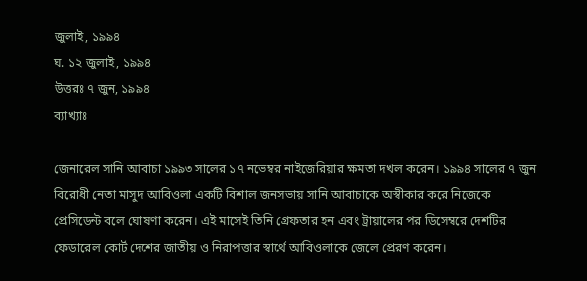জুলাই, ১৯৯৪
ঘ. ১২ জুলাই, ১৯৯৪
উত্তরঃ ৭ জুন, ১৯৯৪
ব্যাখ্যাঃ

জেনারেল সানি আবাচা ১৯৯৩ সালের ১৭ নভেম্বর নাইজেরিয়ার ক্ষমতা দখল করেন। ১৯৯৪ সালের ৭ জুন বিরোধী নেতা মাসুদ আবিওলা একটি বিশাল জনসভায় সানি আবাচাকে অস্বীকার করে নিজেকে প্রেসিডেন্ট বলে ঘোষণা করেন। এই মাসেই তিনি গ্রেফতার হন এবং ট্রায়ালের পর ডিসেম্বরে দেশটির ফেডারেল কোর্ট দেশের জাতীয় ও নিরাপত্তার স্বার্থে আবিওলাকে জেলে প্রেরণ করেন।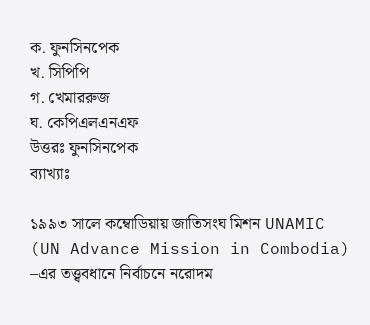ক. ফুনসিনপেক
খ. সিপিপি
গ. খেমাররুজ
ঘ. কেপিএলএনএফ
উত্তরঃ ফুনসিনপেক
ব্যাখ্যাঃ

১৯৯৩ সালে কম্বোডিয়ায় জাতিসংঘ মিশন UNAMIC (UN Advance Mission in Combodia) –এর তত্ত্ববধানে নির্বাচনে নরোদম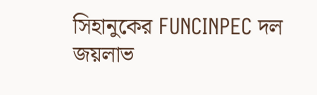সিহানুকের FUNCINPEC দল জয়লাভ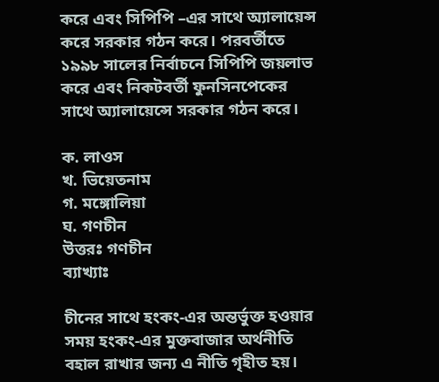করে এবং সিপিপি –এর সাথে অ্যালায়েন্স করে সরকার গঠন করে। পরবর্তীতে ১৯৯৮ সালের নির্বাচনে সিপিপি জয়লাভ করে এবং নিকটবর্তী ফুনসিনপেকের সাথে অ্যালায়েন্সে সরকার গঠন করে।

ক. লাওস
খ. ভিয়েতনাম
গ. মঙ্গোলিয়া
ঘ. গণচীন
উত্তরঃ গণচীন
ব্যাখ্যাঃ

চীনের সাথে হংকং-এর অন্তর্ভুক্ত হওয়ার সময় হংকং-এর মুক্তবাজার অর্থনীতি বহাল রাখার জন্য এ নীতি গৃহীত হয়।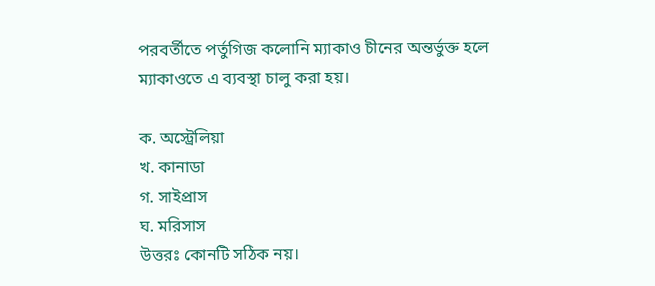পরবর্তীতে পর্তুগিজ কলোনি ম্যাকাও চীনের অন্তর্ভুক্ত হলে ম্যাকাওতে এ ব্যবস্থা চালু করা হয়।

ক. অস্ট্রেলিয়া
খ. কানাডা
গ. সাইপ্রাস
ঘ. মরিসাস
উত্তরঃ কোনটি সঠিক নয়।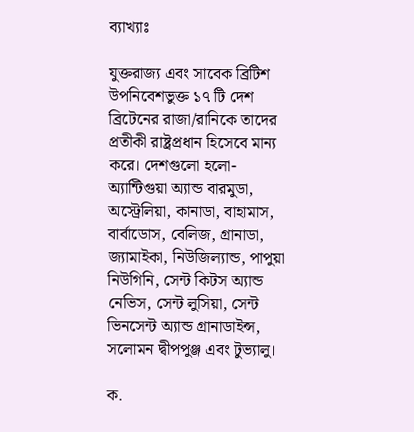ব্যাখ্যাঃ

যুক্তরাজ্য এবং সাবেক ব্রিটিশ উপনিবেশভুক্ত ১৭ টি দেশ ব্রিটেনের রাজা/রানিকে তাদের প্রতীকী রাষ্ট্রপ্রধান হিসেবে মান্য করে। দেশগুলো হলো- অ্যান্টিগুয়া অ্যান্ড বারমুডা, অস্ট্রেলিয়া, কানাডা, বাহামাস, বার্বাডোস, বেলিজ, গ্রানাডা, জ্যামাইকা, নিউজিল্যান্ড, পাপুয়া নিউগিনি, সেন্ট কিটস অ্যান্ড নেভিস, সেন্ট লুসিয়া, সেন্ট ভিনসেন্ট অ্যান্ড গ্রানাডাইন্স, সলোমন দ্বীপপুঞ্জ এবং টুভ্যালু।

ক.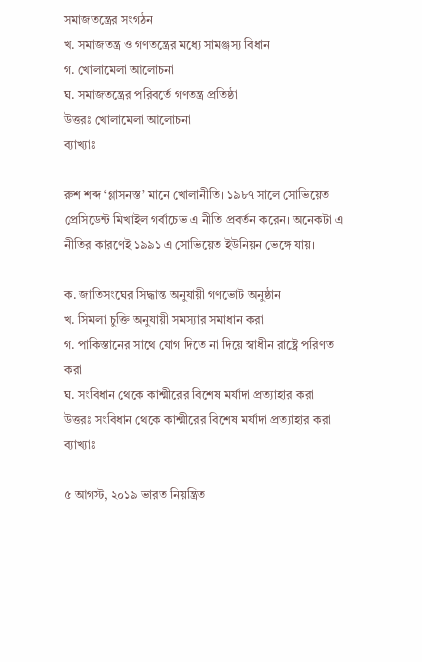সমাজতন্ত্রের সংগঠন
খ. সমাজতন্ত্র ও গণতন্ত্রের মধ্যে সামঞ্জস্য বিধান
গ. খোলামেলা আলোচনা
ঘ. সমাজতন্ত্রের পরিবর্তে গণতন্ত্র প্রতিষ্ঠা
উত্তরঃ খোলামেলা আলোচনা
ব্যাখ্যাঃ

রুশ শব্দ ‘গ্লাসনস্ত’ মানে খোলানীতি। ১৯৮৭ সালে সোভিয়েত প্রেসিডেন্ট মিখাইল গর্বাচেভ এ নীতি প্রবর্তন করেন। অনেকটা এ নীতির কারণেই ১৯৯১ এ সোভিয়েত ইউনিয়ন ভেঙ্গে যায়।

ক. জাতিসংঘের সিদ্ধান্ত অনুযায়ী গণভোট অনুষ্ঠান
খ. সিমলা চুক্তি অনুযায়ী সমস্যার সমাধান করা
গ. পাকিস্তানের সাথে যোগ দিতে না দিয়ে স্বাধীন রাষ্ট্রে পরিণত করা
ঘ. সংবিধান থেকে কাশ্মীরের বিশেষ মর্যাদা প্রত্যাহার করা
উত্তরঃ সংবিধান থেকে কাশ্মীরের বিশেষ মর্যাদা প্রত্যাহার করা
ব্যাখ্যাঃ

৫ আগস্ট, ২০১৯ ভারত নিয়ন্ত্রিত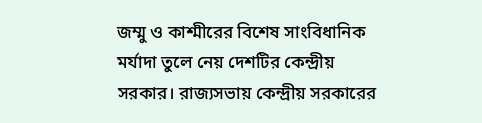জম্মু ও কাশ্মীরের বিশেষ সাংবিধানিক মর্যাদা তুলে নেয় দেশটির কেন্দ্রীয় সরকার। রাজ্যসভায় কেন্দ্রীয় সরকারের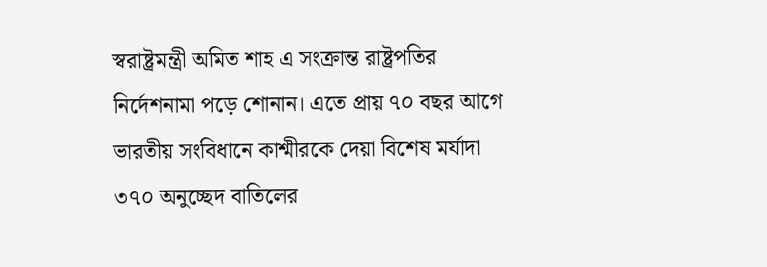স্বরাষ্ট্রমন্ত্রী অমিত শাহ এ সংক্রান্ত রাষ্ট্রপতির নির্দেশনামা পড়ে শোনান। এতে প্রায় ৭০ বছর আগে ভারতীয় সংবিধানে কাশ্মীরকে দেয়া বিশেষ মর্যাদা ৩৭০ অনুচ্ছেদ বাতিলের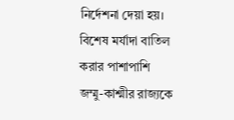নির্দেশনা দেয়া হয়। বিশেষ মর্যাদা বাতিল করার পাশাপাশি জম্মু-কাশ্মীর রাজ্যকে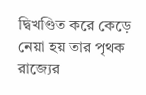দ্বিখণ্ডিত করে কেড়ে নেয়া হয় তার পৃথক রাজ্যের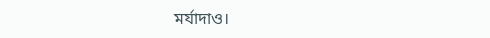মর্যাদাও।